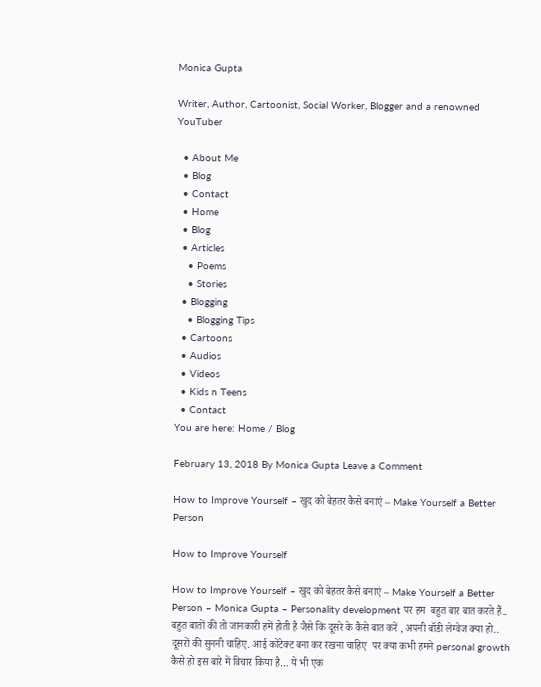Monica Gupta

Writer, Author, Cartoonist, Social Worker, Blogger and a renowned YouTuber

  • About Me
  • Blog
  • Contact
  • Home
  • Blog
  • Articles
    • Poems
    • Stories
  • Blogging
    • Blogging Tips
  • Cartoons
  • Audios
  • Videos
  • Kids n Teens
  • Contact
You are here: Home / Blog

February 13, 2018 By Monica Gupta Leave a Comment

How to Improve Yourself – खुद को बेहतर कैसे बनाएं – Make Yourself a Better Person

How to Improve Yourself

How to Improve Yourself – खुद को बेहतर कैसे बनाएं – Make Yourself a Better Person – Monica Gupta – Personality development पर हम  बहुत बार बात करते हैं.. बहुत बातों की तो जानकारी हमें होती है जैसे कि दूसरे के कैसे बात करें , अपनी बॉडी लेग्वेज क्या हो.. दूसरों की सुननी चाहिए. आई कोंटेक्ट बना कर रखना चाहिए  पर क्या कभी हमने personal growth  कैसे हो इस बारे में विचार किया है… ये भी एक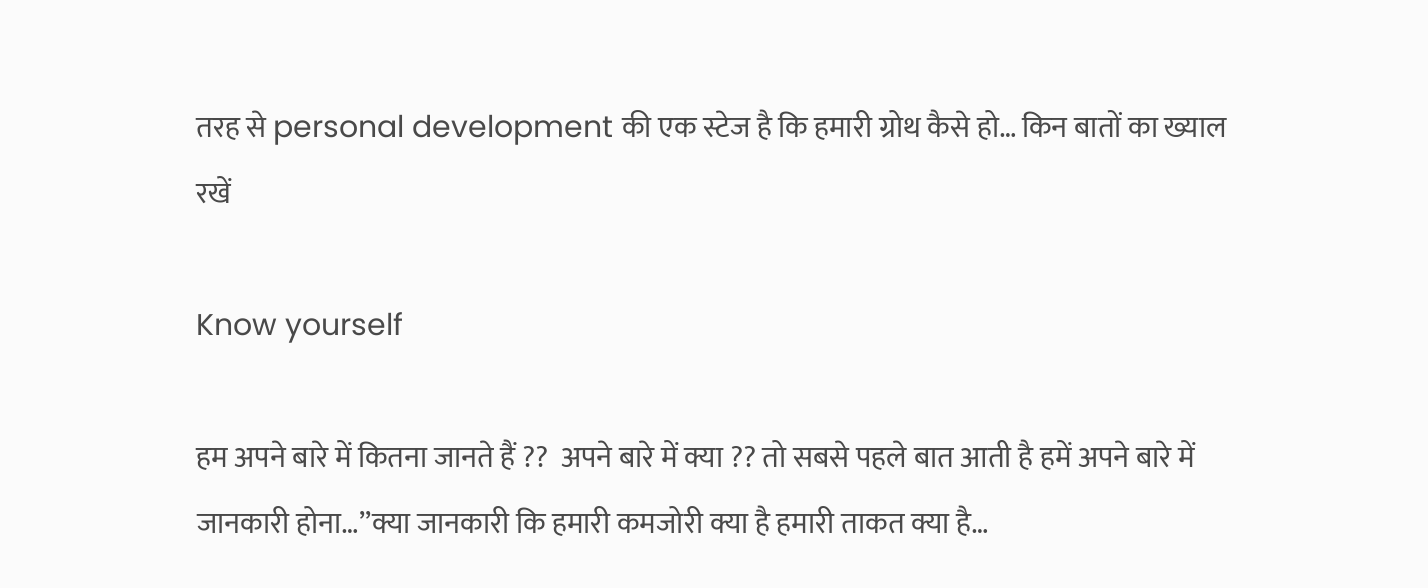तरह से personal development की एक स्टेज है कि हमारी ग्रोथ कैसे हो… किन बातों का ख्याल रखें

Know yourself

हम अपने बारे में कितना जानते हैं ??  अपने बारे में क्या ?? तो सबसे पहले बात आती है हमें अपने बारे में जानकारी होना…’’क्या जानकारी कि हमारी कमजोरी क्या है हमारी ताकत क्या है…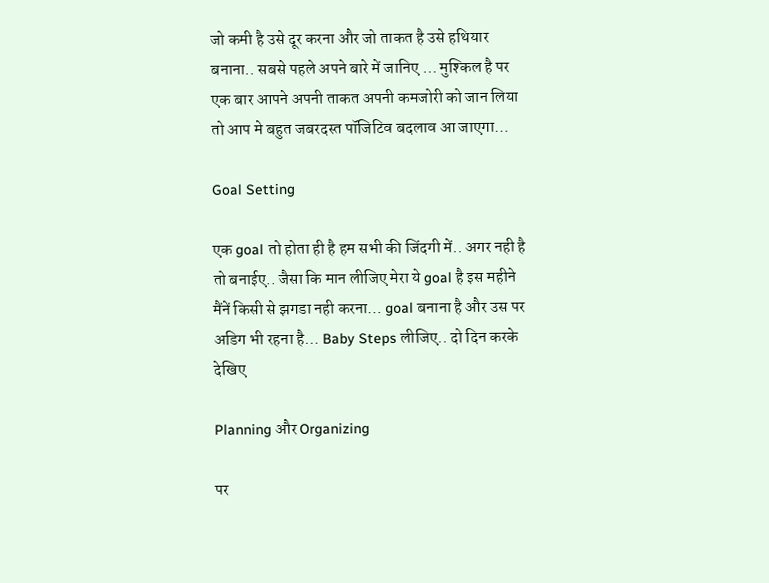जो कमी है उसे दूर करना और जो ताकत है उसे हथियार बनाना.. सबसे पहले अपने बारे में जानिए … मुश्किल है पर एक बार आपने अपनी ताकत अपनी कमजोरी को जान लिया तो आप मे बहुत जबरदस्त पॉजिटिव बदलाव आ जाएगा…

Goal Setting

एक goal तो होता ही है हम सभी की जिंदगी में.. अगर नही है तो बनाईए.. जैसा कि मान लीजिए मेरा ये goal है इस महीने मैंनें किसी से झगडा नही करना… goal बनाना है और उस पर अडिग भी रहना है… Baby Steps लीजिए.. दो दिन करके देखिए

Planning और Organizing

पर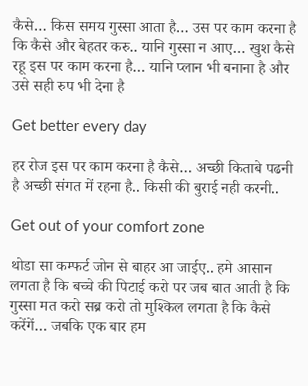कैसे… किस समय गुस्सा आता है… उस पर काम करना है कि कैसे और बेहतर करु.. यानि गुस्सा न आए… खुश कैसे रहू इस पर काम करना है… यानि प्लान भी बनाना है और उसे सही रुप भी देना है

Get better every day

हर रोज इस पर काम करना है कैसे… अच्छी किताबे पढनी है अच्छी संगत में रहना है.. किसी की बुराई नही करनी..

Get out of your comfort zone

थोडा सा कम्फर्ट जोन से बाहर आ जाईए.. हमे आसान लगता है कि बच्चे की पिटाई करो पर जब बात आती है कि गुस्सा मत करो सब्र करो तो मुश्किल लगता है कि कैसे करेंगें… जबकि एक बार हम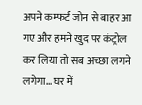अपने कम्फर्ट जोन से बाहर आ गए और हमने खुद पर कंट्रोल कर लिया तो सब अच्छा लगने लगेगा… घर में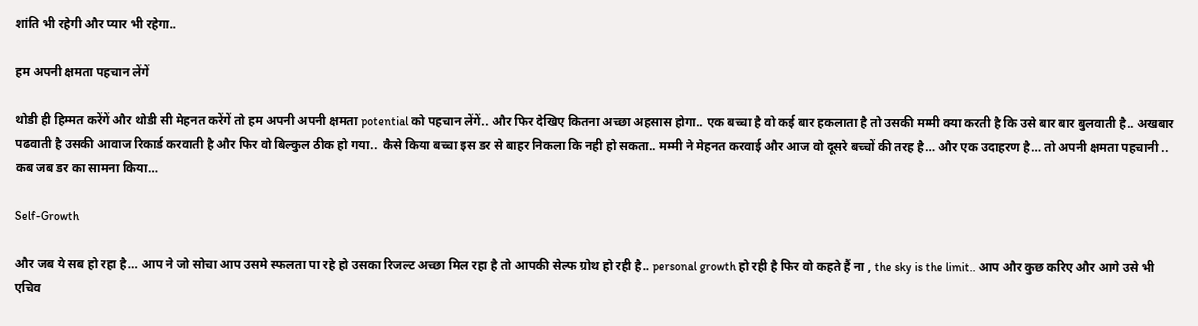शांति भी रहेगी और प्यार भी रहेगा..

हम अपनी क्षमता पहचान लेंगें

थोडी ही हिम्मत करेंगें और थोडी सी मेहनत करेंगें तो हम अपनी अपनी क्षमता potential को पहचान लेंगें.. और फिर देखिए कितना अच्छा अहसास होगा.. एक बच्चा है वो कई बार हकलाता है तो उसकी मम्मी क्या करती है कि उसे बार बार बुलवाती है.. अखबार पढवाती है उसकी आवाज रिकार्ड करवाती है और फिर वो बिल्कुल ठीक हो गया..  कैसे किया बच्चा इस डर से बाहर निकला कि नही हो सकता.. मम्मी ने मेहनत करवाई और आज वो दूसरे बच्चों की तरह है… और एक उदाहरण है… तो अपनी क्षमता पहचानी .. कब जब डर का सामना किया…

Self-Growth

और जब ये सब हो रहा है… आप ने जो सोचा आप उसमे स्फलता पा रहे हो उसका रिजल्ट अच्छा मिल रहा है तो आपकी सेल्फ ग्रोथ हो रही है.. personal growth हो रही है फिर वो कहते हैं ना , the sky is the limit.. आप और कुछ करिए और आगे उसे भी एचिव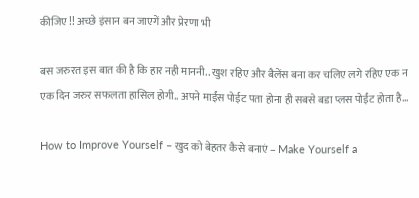कीजिए !! अच्छे इंसान बन जाएगें और प्रेरणा भी

बस जरुरत इस बात की है कि हार नही माननी.. खुश रहिए और बैलेंस बना कर चलिए लगे रहिए एक न एक दिन जरुर सफलता हासिल होगी.. अपने माईंस पोईट पता होना ही सबसे बडा प्लस पोईंट होता है…

How to Improve Yourself – खुद को बेहतर कैसे बनाएं – Make Yourself a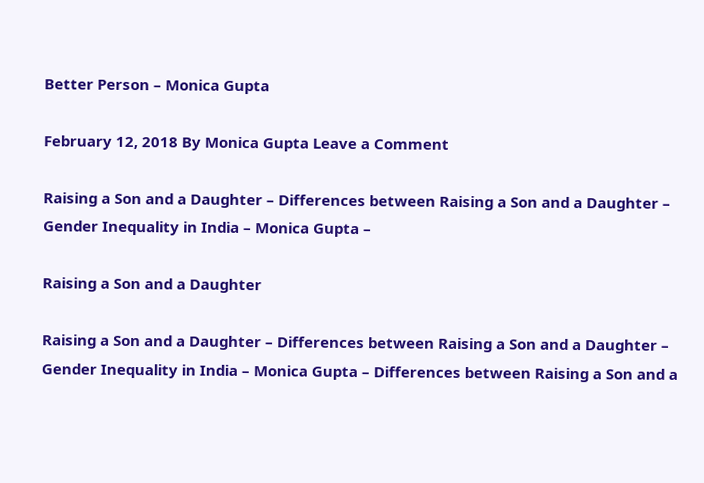Better Person – Monica Gupta

February 12, 2018 By Monica Gupta Leave a Comment

Raising a Son and a Daughter – Differences between Raising a Son and a Daughter – Gender Inequality in India – Monica Gupta –

Raising a Son and a Daughter

Raising a Son and a Daughter – Differences between Raising a Son and a Daughter – Gender Inequality in India – Monica Gupta – Differences between Raising a Son and a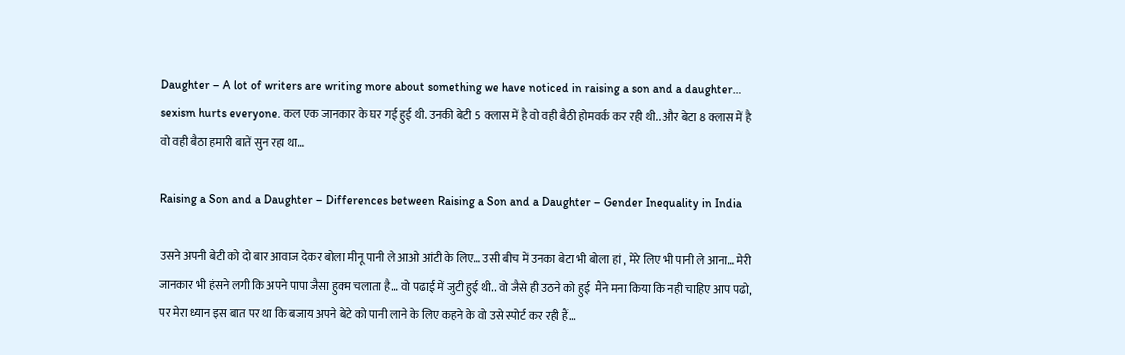Daughter – A lot of writers are writing more about something we have noticed in raising a son and a daughter… sexism hurts everyone. कल एक जानकार के घर गई हुई थी. उनकी बेटी 5 क्लास में है वो वही बैठी होमवर्क कर रही थी.. और बेटा 8 क्लास में है वो वही बैठा हमारी बातें सुन रहा था…

Raising a Son and a Daughter – Differences between Raising a Son and a Daughter – Gender Inequality in India

उसने अपनी बेटी को दो बार आवाज देकर बोला मीनू पानी ले आओ आंटी के लिए… उसी बीच में उनका बेटा भी बोला हां , मेरे लिए भी पानी ले आना… मेरी जानकार भी हंसने लगी कि अपने पापा जैसा हुक्म चलाता है… वो पढाई में जुटी हुई थी.. वो जैसे ही उठने को हुई  मैंने मना किया कि नही चाहिए आप पढो, पर मेरा ध्यान इस बात पर था कि बजाय अपने बेटे को पानी लाने के लिए कहने के वो उसे स्पोर्ट कर रही हैं…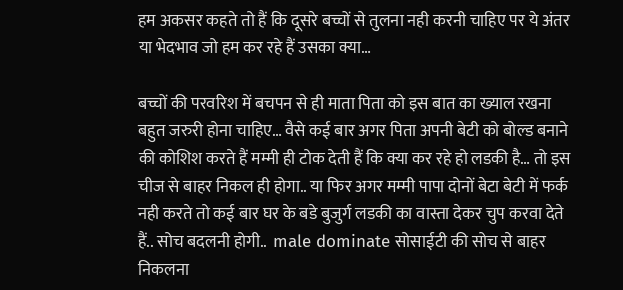हम अकसर कहते तो हैं कि दूसरे बच्चों से तुलना नही करनी चाहिए पर ये अंतर या भेदभाव जो हम कर रहे हैं उसका क्या…

बच्चों की परवरिश में बचपन से ही माता पिता को इस बात का ख्याल रखना बहुत जरुरी होना चाहिए… वैसे कई बार अगर पिता अपनी बेटी को बोल्ड बनाने की कोशिश करते हैं मम्मी ही टोक देती हैं कि क्या कर रहे हो लडकी है… तो इस चीज से बाहर निकल ही होगा.. या फिर अगर मम्मी पापा दोनों बेटा बेटी में फर्क नही करते तो कई बार घर के बडे बुजुर्ग लडकी का वास्ता देकर चुप करवा देते हैं.. सोच बदलनी होगी..  male dominate सोसाईटी की सोच से बाहर निकलना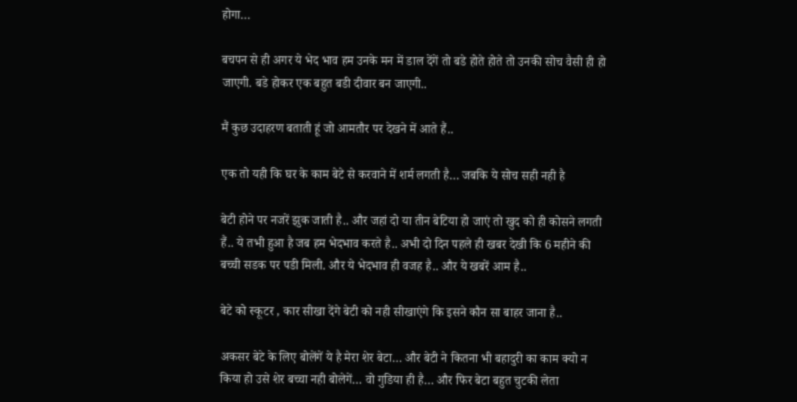होगा…

बचपन से ही अगर ये भेद भाव हम उनके मन में डाल देंगें तो बडे होते होते तो उनकी सोच वैसी ही हो जाएगी. बडे होकर एक बहुत बडी दीवार बन जाएगी..

मैं कुछ उदाहरण बताती हूं जो आमतौर पर देखने में आते हैं..

एक तो यही कि घर के काम बेटे से करवाने में शर्म लगती है… जबकि ये सोच सही नही है

बेटी होने पर नजरें झुक जाती है.. और जहां दो या तीन बेटिया हो जाएं तो खुद को ही कोसने लगती हैं.. ये तभी हुआ है जब हम भेदभाव करते है.. अभी दो दिन पहले ही खबर देखी कि 6 महीने की बच्ची सडक पर पडी मिली. और ये भेदभाव ही वजह है.. और ये खबरें आम है..

बेटे को स्कूटर , कार सीखा देंगे बेटी को नही सीखाएंगे कि इसने कौन सा बाहर जाना है..

अकसर बेटे के लिए बोलेंगें ये है मेरा शेर बेटा… और बेटी ने कितना भी बहादुरी का काम क्यो न किया हो उसे शेर बच्चा नही बोलेगें… वो गुडिया ही है… और फिर बेटा बहुत चुटकी लेता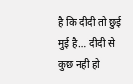है कि दीदी तो छुई मुई है… दीदी से कुछ नही हो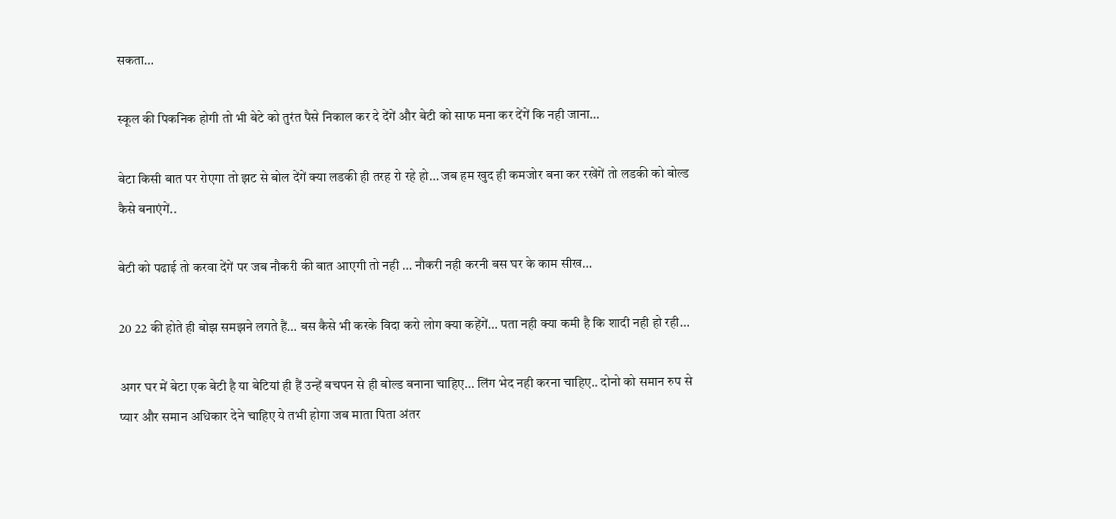सकता…

स्कूल की पिकनिक होगी तो भी बेटे को तुरंत पैसे निकाल कर दे देंगें और बेटी को साफ मना कर देंगें कि नही जाना…

बेटा किसी बात पर रोएगा तो झट से बोल देंगें क्या लडकी ही तरह रो रहे हो… जब हम खुद ही कमजोर बना कर रखेंगें तो लडकी को बोल्ड कैसे बनाएंगें..

बेटी को पढाई तो करवा देंगें पर जब नौकरी की बात आएगी तो नही … नौकरी नही करनी बस घर के काम सीख…

20 22 की होते ही बोझ समझने लगते हैं… बस कैसे भी करके विदा करो लोग क्या कहेंगें… पता नही क्या कमी है कि शादी नही हो रही…

अगर घर में बेटा एक बेटी है या बेटियां ही हैं उन्हें बचपन से ही बोल्ड बनाना चाहिए… लिंग भेद नही करना चाहिए.. दोनो को समान रुप से प्यार और समान अधिकार देने चाहिए ये तभी होगा जब माता पिता अंतर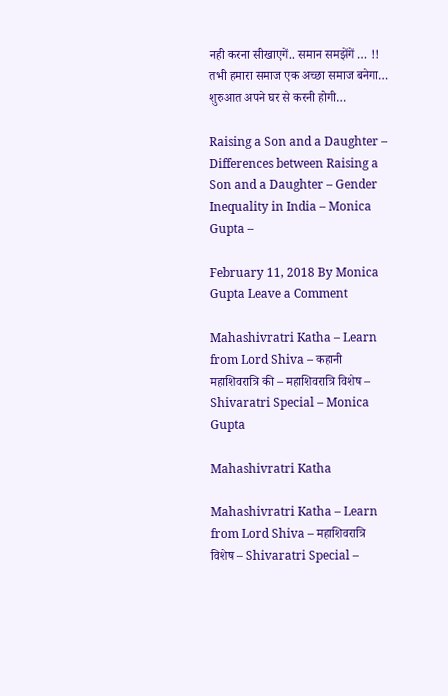नही करना सीखाएगें.. समान समझेंगें … !! तभी हमारा समाज एक अच्छा समाज बनेगा… शुरुआत अपने घर से करनी होगी…

Raising a Son and a Daughter – Differences between Raising a Son and a Daughter – Gender Inequality in India – Monica Gupta –

February 11, 2018 By Monica Gupta Leave a Comment

Mahashivratri Katha – Learn from Lord Shiva – कहानी महाशिवरात्रि की – महाशिवरात्रि विशेष – Shivaratri Special – Monica Gupta

Mahashivratri Katha

Mahashivratri Katha – Learn from Lord Shiva – महाशिवरात्रि विशेष – Shivaratri Special –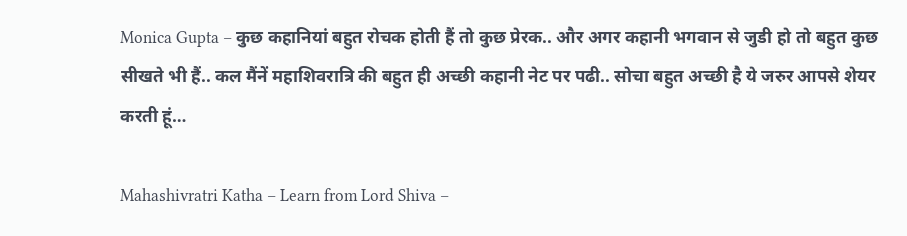Monica Gupta – कुछ कहानियां बहुत रोचक होती हैं तो कुछ प्रेरक.. और अगर कहानी भगवान से जुडी हो तो बहुत कुछ सीखते भी हैं.. कल मैंनें महाशिवरात्रि की बहुत ही अच्छी कहानी नेट पर पढी.. सोचा बहुत अच्छी है ये जरुर आपसे शेयर करती हूं…

Mahashivratri Katha – Learn from Lord Shiva –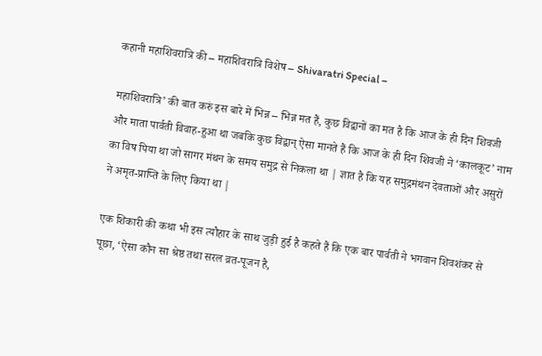कहानी महाशिवरात्रि की – महाशिवरात्रि विशेष – Shivaratri Special –

महाशिवरात्रि’ की बात करुं इस बारे में भिन्न – भिन्न मत हैं, कुछ विद्वानों का मत है कि आज के ही दिन शिवजी और माता पार्वती विवाह-हुआ था जबकि कुछ विद्वान् ऐसा मानते हैं कि आज के ही दिन शिवजी ने ‘कालकूट’ नाम का विष पिया था जो सागर मंथन के समय समुद्र से निकला था | ज्ञात है कि यह समुद्रमंथन देवताओं और असुरों ने अमृत-प्राप्ति के लिए किया था |

एक शिकारी की कथा भी इस त्यौहार के साथ जुड़ी हुई है कहते हैं कि एक बार पार्वती ने भगवान शिवशंकर से पूछा, ‘ऐसा कौन सा श्रेष्ठ तथा सरल व्रत-पूजन है,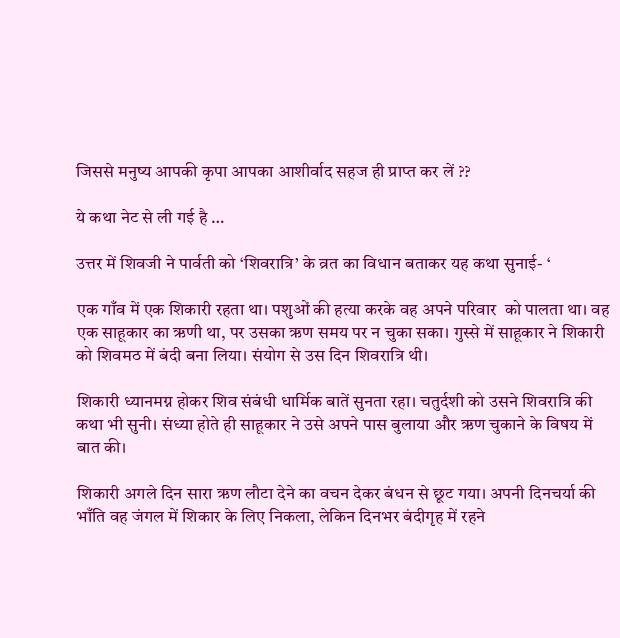जिससे मनुष्य आपकी कृपा आपका आशीर्वाद सहज ही प्राप्त कर लें ??

ये कथा नेट से ली गई है …

उत्तर में शिवजी ने पार्वती को ‘शिवरात्रि’ के व्रत का विधान बताकर यह कथा सुनाई- ‘

एक गाँव में एक शिकारी रहता था। पशुओं की हत्या करके वह अपने परिवार  को पालता था। वह एक साहूकार का ऋणी था, पर उसका ऋण समय पर न चुका सका। गुस्से में साहूकार ने शिकारी को शिवमठ में बंदी बना लिया। संयोग से उस दिन शिवरात्रि थी।

शिकारी ध्यानमग्न होकर शिव संबंधी धार्मिक बातें सुनता रहा। चतुर्दशी को उसने शिवरात्रि की कथा भी सुनी। संध्या होते ही साहूकार ने उसे अपने पास बुलाया और ऋण चुकाने के विषय में बात की।

शिकारी अगले दिन सारा ऋण लौटा देने का वचन देकर बंधन से छूट गया। अपनी दिनचर्या की भाँति वह जंगल में शिकार के लिए निकला, लेकिन दिनभर बंदीगृह में रहने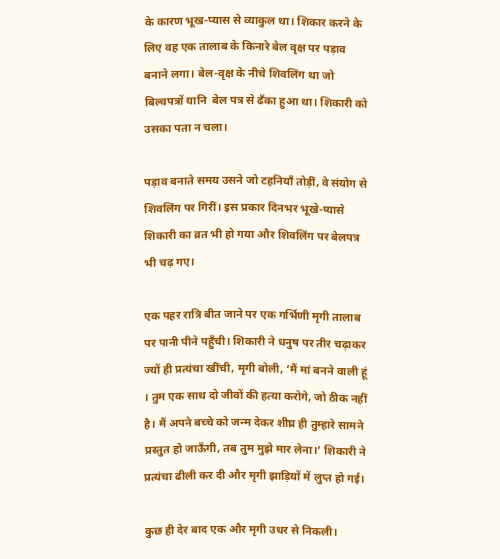के कारण भूख-प्यास से व्याकुल था। शिकार करने के लिए वह एक तालाब के किनारे बेल वृक्ष पर पड़ाव बनाने लगा। बेल-वृक्ष के नीचे शिवलिंग था जो बिल्वपत्रों यानि  बेल पत्र से ढँका हुआ था। शिकारी को उसका पता न चला।

पड़ाव बनाते समय उसने जो टहनियाँ तोड़ीं, वे संयोग से शिवलिंग पर गिरीं। इस प्रकार दिनभर भूखे-प्यासे शिकारी का व्रत भी हो गया और शिवलिंग पर बेलपत्र भी चढ़ गए।

एक पहर रात्रि बीत जाने पर एक गर्भिणी मृगी तालाब पर पानी पीने पहुँची। शिकारी ने धनुष पर तीर चढ़ाकर ज्यों ही प्रत्यंचा खींची, मृगी बोली, ‘मैं मां बनने वाली हूं । तुम एक साथ दो जीवों की हत्या करोगे, जो ठीक नहीं है। मैं अपने बच्चे को जन्म देकर शीघ्र ही तुम्हारे सामने प्रस्तुत हो जाऊँगी, तब तुम मुझे मार लेना।’ शिकारी ने प्रत्यंचा ढीली कर दी और मृगी झाड़ियों में लुप्त हो गई।

कुछ ही देर बाद एक और मृगी उधर से निकली।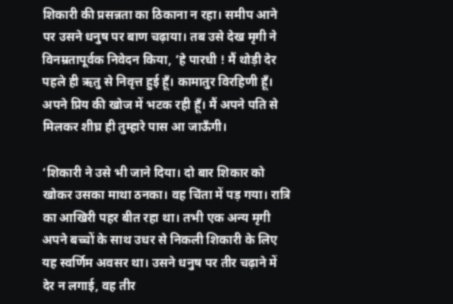शिकारी की प्रसन्नता का ठिकाना न रहा। समीप आने पर उसने धनुष पर बाण चढ़ाया। तब उसे देख मृगी ने विनम्रतापूर्वक निवेदन किया, ‘हे पारधी ! मैं थोड़ी देर पहले ही ऋतु से निवृत्त हुई हूँ। कामातुर विरहिणी हूँ। अपने प्रिय की खोज में भटक रही हूँ। मैं अपने पति से मिलकर शीघ्र ही तुम्हारे पास आ जाऊँगी।

‘शिकारी ने उसे भी जाने दिया। दो बार शिकार को खोकर उसका माथा ठनका। वह चिंता में पड़ गया। रात्रि का आखिरी पहर बीत रहा था। तभी एक अन्य मृगी अपने बच्चों के साथ उधर से निकली शिकारी के लिए यह स्वर्णिम अवसर था। उसने धनुष पर तीर चढ़ाने में देर न लगाई, वह तीर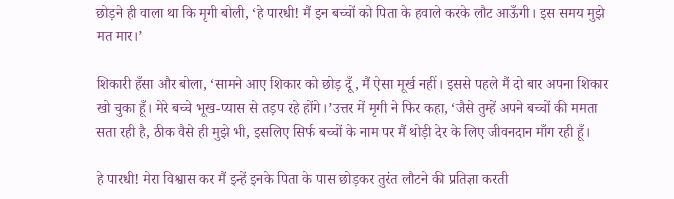छोड़ने ही वाला था कि मृगी बोली, ‘हे पारधी! मैं इन बच्चों को पिता के हवाले करके लौट आऊँगी। इस समय मुझे मत मार।’

शिकारी हँसा और बोला, ‘सामने आए शिकार को छोड़ दूँ, मैं ऐसा मूर्ख नहीं। इससे पहले मैं दो बार अपना शिकार खो चुका हूँ। मेरे बच्चे भूख-प्यास से तड़प रहे होंगे।’उत्तर में मृगी ने फिर कहा, ‘जैसे तुम्हें अपने बच्चों की ममता सता रही है, ठीक वैसे ही मुझे भी, इसलिए सिर्फ बच्चों के नाम पर मैं थोड़ी देर के लिए जीवनदान माँग रही हूँ।

हे पारधी! मेरा विश्वास कर मैं इन्हें इनके पिता के पास छोड़कर तुरंत लौटने की प्रतिज्ञा करती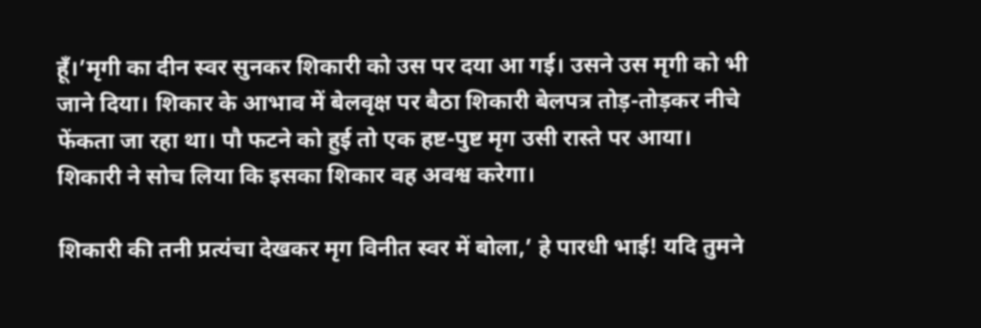हूँ।’मृगी का दीन स्वर सुनकर शिकारी को उस पर दया आ गई। उसने उस मृगी को भी जाने दिया। शिकार के आभाव में बेलवृक्ष पर बैठा शिकारी बेलपत्र तोड़-तोड़कर नीचे फेंकता जा रहा था। पौ फटने को हुई तो एक हष्ट-पुष्ट मृग उसी रास्ते पर आया। शिकारी ने सोच लिया कि इसका शिकार वह अवश्व करेगा।

शिकारी की तनी प्रत्यंचा देखकर मृग विनीत स्वर में बोला,’ हे पारधी भाई! यदि तुमने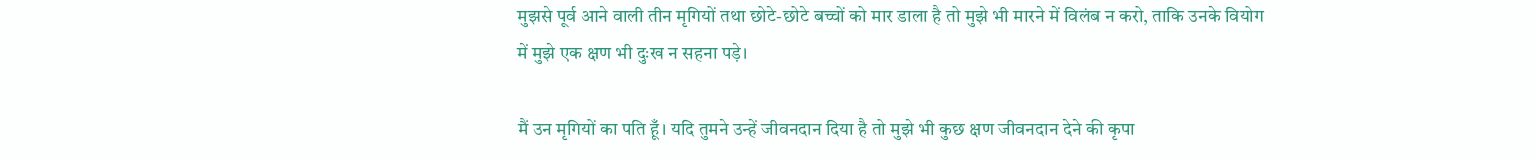मुझसे पूर्व आने वाली तीन मृगियों तथा छोटे-छोटे बच्चों को मार डाला है तो मुझे भी मारने में विलंब न करो, ताकि उनके वियोग में मुझे एक क्षण भी दुःख न सहना पड़े।

मैं उन मृगियों का पति हूँ। यदि तुमने उन्हें जीवनदान दिया है तो मुझे भी कुछ क्षण जीवनदान देने की कृपा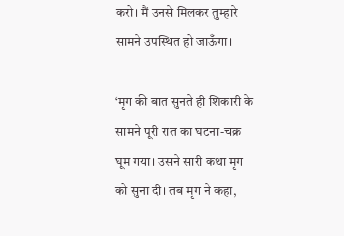करो। मैं उनसे मिलकर तुम्हारे सामने उपस्थित हो जाऊँगा।

‘मृग की बात सुनते ही शिकारी के सामने पूरी रात का घटना-चक्र घूम गया। उसने सारी कथा मृग को सुना दी। तब मृग ने कहा,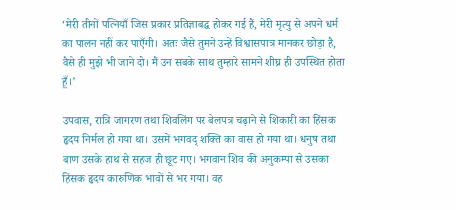‘मेरी तीनों पत्नियाँ जिस प्रकार प्रतिज्ञाबद्ध होकर गई हैं, मेरी मृत्यु से अपने धर्म का पालन नहीं कर पाएँगी। अतः जैसे तुमने उन्हें विश्वासपात्र मानकर छोड़ा है, वैसे ही मुझे भी जाने दो। मैं उन सबके साथ तुम्हारे सामने शीघ्र ही उपस्थित होता हूँ।’

उपवास, रात्रि जागरण तथा शिवलिंग पर बेलपत्र चढ़ाने से शिकारी का हिंसक हृदय निर्मल हो गया था। उसमें भगवद् शक्ति का वास हो गया था। धनुष तथा बाण उसके हाथ से सहज ही छूट गए। भगवान शिव की अनुकम्पा से उसका हिंसक हृदय कारुणिक भावों से भर गया। वह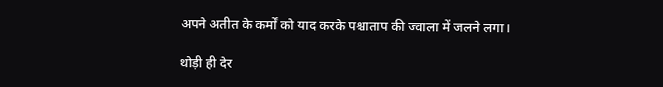अपने अतीत के कर्मों को याद करके पश्चाताप की ज्वाला में जलने लगा।

थोड़ी ही देर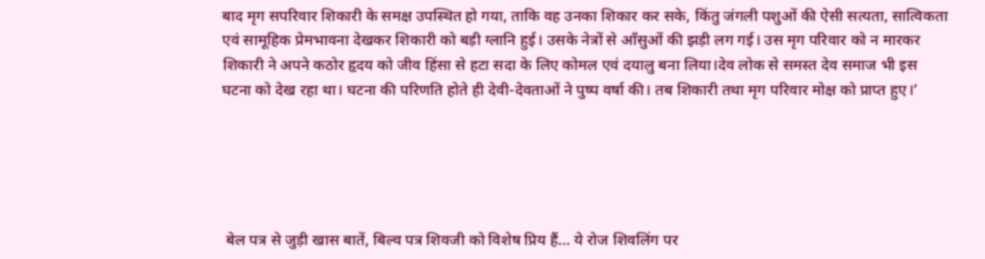बाद मृग सपरिवार शिकारी के समक्ष उपस्थित हो गया, ताकि वह उनका शिकार कर सके, किंतु जंगली पशुओं की ऐसी सत्यता, सात्विकता एवं सामूहिक प्रेमभावना देखकर शिकारी को बड़ी ग्लानि हुई। उसके नेत्रों से आँसुओं की झड़ी लग गई। उस मृग परिवार को न मारकर शिकारी ने अपने कठोर हृदय को जीव हिंसा से हटा सदा के लिए कोमल एवं दयालु बना लिया।देव लोक से समस्त देव समाज भी इस घटना को देख रहा था। घटना की परिणति होते ही देवी-देवताओं ने पुष्प वर्षा की। तब शिकारी तथा मृग परिवार मोक्ष को प्राप्त हुए।’





 बेल पत्र से जुड़ी खास बातें, बिल्व पत्र शिवजी को विशेष प्रिय हैं… ये रोज शिवलिंग पर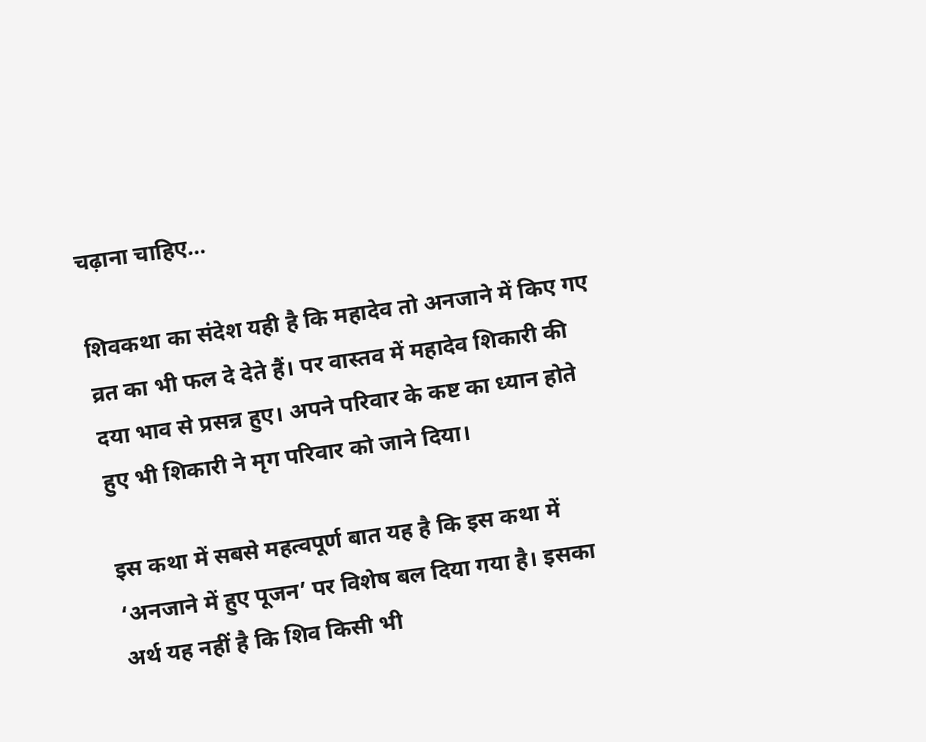चढ़ाना चाहिए…

शिवकथा का संदेश यही है कि महादेव तो अनजाने में किए गए व्रत का भी फल दे देते हैं। पर वास्तव में महादेव शिकारी की दया भाव से प्रसन्न हुए। अपने परिवार के कष्ट का ध्यान होते हुए भी शिकारी ने मृग परिवार को जाने दिया।

इस कथा में सबसे महत्वपूर्ण बात यह है कि इस कथा में ‘अनजाने में हुए पूजन’ पर विशेष बल दिया गया है। इसका अर्थ यह नहीं है कि शिव किसी भी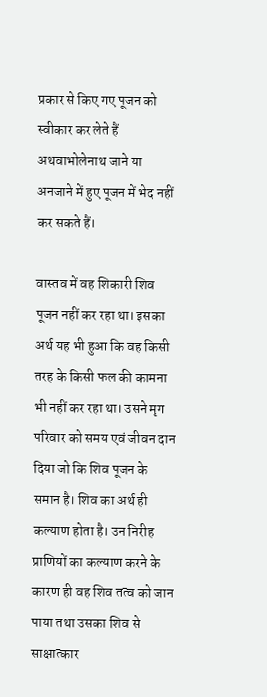प्रकार से किए गए पूजन को स्वीकार कर लेते हैं अथवाभोलेनाथ जाने या अनजाने में हुए पूजन में भेद नहीं कर सकते हैं।

वास्तव में वह शिकारी शिव पूजन नहीं कर रहा था। इसका अर्थ यह भी हुआ कि वह किसी तरह के किसी फल की कामना भी नहीं कर रहा था। उसने मृग परिवार को समय एवं जीवन दान दिया जो कि शिव पूजन के समान है। शिव का अर्थ ही कल्याण होता है। उन निरीह प्राणियों का कल्याण करने के कारण ही वह शिव तत्व को जान पाया तथा उसका शिव से साक्षात्कार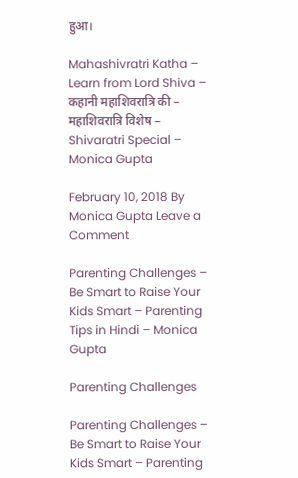हुआ।

Mahashivratri Katha – Learn from Lord Shiva – कहानी महाशिवरात्रि की – महाशिवरात्रि विशेष – Shivaratri Special – Monica Gupta

February 10, 2018 By Monica Gupta Leave a Comment

Parenting Challenges – Be Smart to Raise Your Kids Smart – Parenting Tips in Hindi – Monica Gupta

Parenting Challenges

Parenting Challenges – Be Smart to Raise Your Kids Smart – Parenting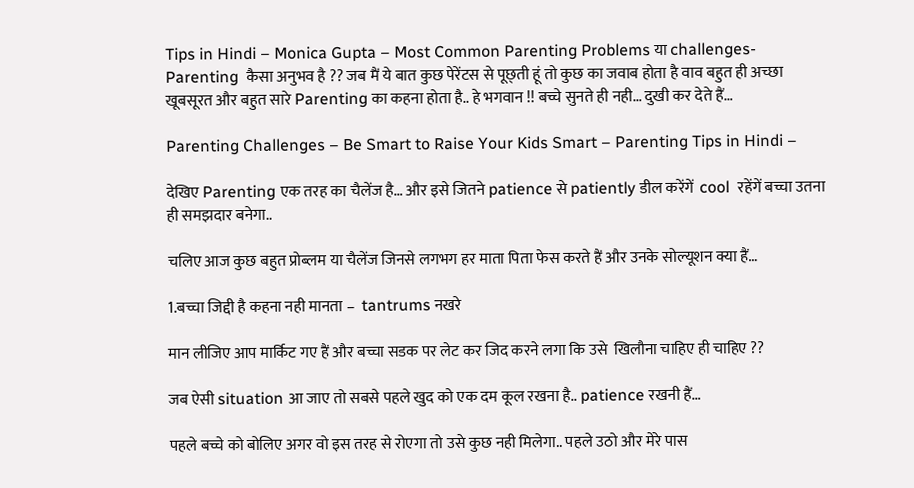Tips in Hindi – Monica Gupta – Most Common Parenting Problems या challenges- Parenting  कैसा अनुभव है ?? जब मैं ये बात कुछ पेरेंटस से पूछ्ती हूं तो कुछ का जवाब होता है वाव बहुत ही अच्छा खूबसूरत और बहुत सारे Parenting का कहना होता है.. हे भगवान !! बच्चे सुनते ही नही… दुखी कर देते हैं…

Parenting Challenges – Be Smart to Raise Your Kids Smart – Parenting Tips in Hindi –

देखिए Parenting एक तरह का चैलेंज है… और इसे जितने patience से patiently डील करेंगें  cool  रहेंगें बच्चा उतना ही समझदार बनेगा..

चलिए आज कुछ बहुत प्रोब्लम या चैलेंज जिनसे लगभग हर माता पिता फेस करते हैं और उनके सोल्यूशन क्या हैं…

1.बच्चा जिद्दी है कहना नही मानता –  tantrums नखरे

मान लीजिए आप मार्किट गए हैं और बच्चा सडक पर लेट कर जिद करने लगा कि उसे  खिलौना चाहिए ही चाहिए ??

जब ऐसी situation आ जाए तो सबसे पहले खुद को एक दम कूल रखना है.. patience रखनी हैं…

पहले बच्चे को बोलिए अगर वो इस तरह से रोएगा तो उसे कुछ नही मिलेगा.. पहले उठो और मेरे पास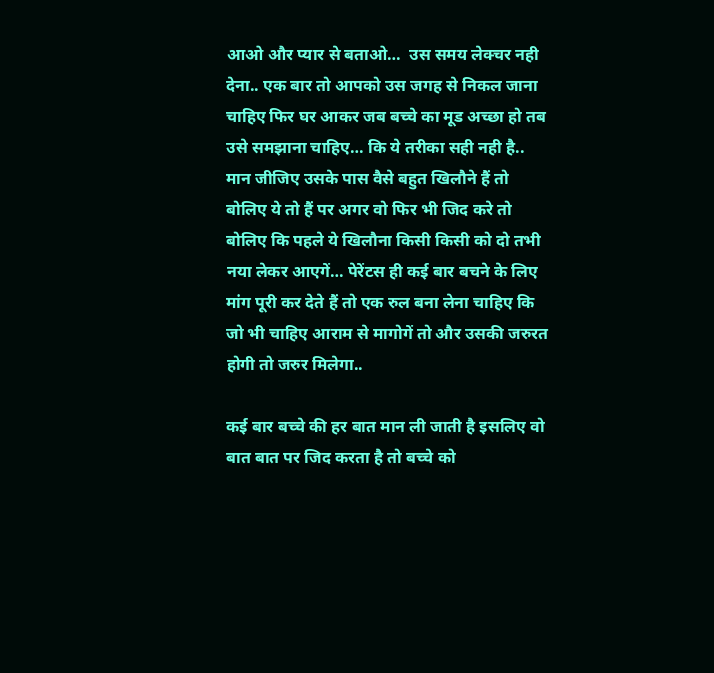आओ और प्यार से बताओ…  उस समय लेक्चर नही देना.. एक बार तो आपको उस जगह से निकल जाना चाहिए फिर घर आकर जब बच्चे का मूड अच्छा हो तब उसे समझाना चाहिए… कि ये तरीका सही नही है.. मान जीजिए उसके पास वैसे बहुत खिलौने हैं तो बोलिए ये तो हैं पर अगर वो फिर भी जिद करे तो बोलिए कि पहले ये खिलौना किसी किसी को दो तभी नया लेकर आएगें… पेरेंटस ही कई बार बचने के लिए मांग पूरी कर देते हैं तो एक रुल बना लेना चाहिए कि जो भी चाहिए आराम से मागोगें तो और उसकी जरुरत होगी तो जरुर मिलेगा..

कई बार बच्चे की हर बात मान ली जाती है इसलिए वो बात बात पर जिद करता है तो बच्चे को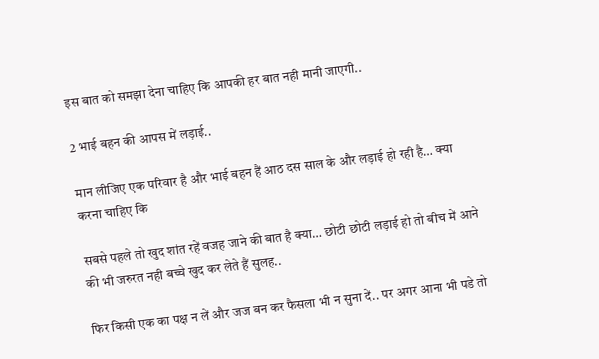इस बात को समझा देना चाहिए कि आपकी हर बात नही मानी जाएगी..

2 भाई बहन की आपस में लड़ाई..

मान लीजिए एक परिवार है और भाई बहन हैं आठ दस साल के और लड़ाई हो रही है… क्या करना चाहिए कि

सबसे पहले तो खुद शांत रहें वजह जाने की बात है क्या… छोटी छोटी लड़ाई हो तो बीच में आने की भी जरुरत नही बच्चे खुद कर लेते हैं सुलह..

फिर किसी एक का पक्ष न लें और जज बन कर फैसला भी न सुना दें.. पर अगर आना भी पडे तो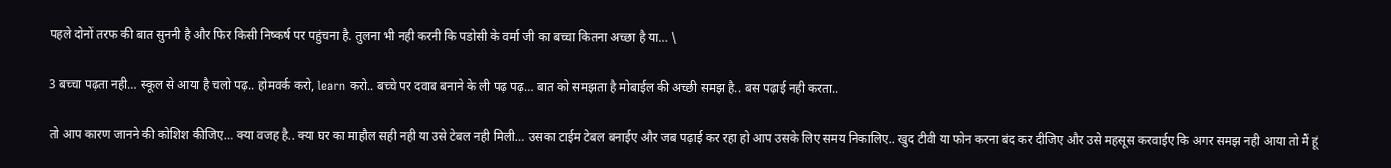पहले दोनों तरफ की बात सुननी है और फिर किसी निष्कर्ष पर पहुंचना है. तुलना भी नही करनी कि पडोसी के वर्मा जी का बच्चा कितना अच्छा है या… \

3 बच्चा पढ़ता नही… स्कूल से आया है चलो पढ़.. होमवर्क करो, learn करो.. बच्चे पर दवाब बनाने के ली पढ़ पढ़… बात को समझता है मोबाईल की अच्छी समझ है.. बस पढ़ाई नही करता..

तो आप कारण जानने की कोशिश कीजिए… क्या वजह है.. क्या घर का माहौल सही नही या उसे टेबल नही मिली… उसका टाईम टेबल बनाईए और जब पढ़ाई कर रहा हो आप उसके लिए समय निकालिए.. खुद टीवी या फोन करना बंद कर दीजिए और उसे महसूस करवाईए कि अगर समझ नही आया तो मैं हूं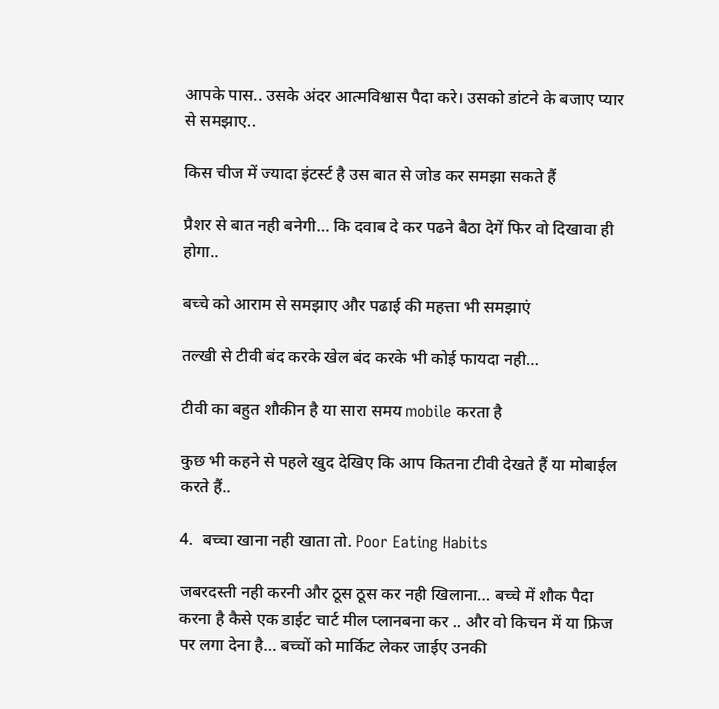आपके पास.. उसके अंदर आत्मविश्वास पैदा करे। उसको डांटने के बजाए प्यार से समझाए..

किस चीज में ज्यादा इंटर्स्ट है उस बात से जोड कर समझा सकते हैं

प्रैशर से बात नही बनेगी… कि दवाब दे कर पढने बैठा देगें फिर वो दिखावा ही होगा..

बच्चे को आराम से समझाए और पढाई की महत्ता भी समझाएं

तल्खी से टीवी बंद करके खेल बंद करके भी कोई फायदा नही…

टीवी का बहुत शौकीन है या सारा समय mobile करता है

कुछ भी कहने से पहले खुद देखिए कि आप कितना टीवी देखते हैं या मोबाईल करते हैं..

4.  बच्चा खाना नही खाता तो. Poor Eating Habits

जबरदस्ती नही करनी और ठूस ठूस कर नही खिलाना… बच्चे में शौक पैदा करना है कैसे एक डाईट चार्ट मील प्लानबना कर .. और वो किचन में या फ्रिज पर लगा देना है… बच्चों को मार्किट लेकर जाईए उनकी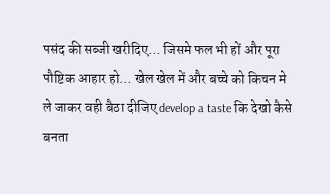पसंद की सब्जी खरीदिए… जिसमे फल भी हों और पूरा पौष्टिक आहार हो… खेल खेल में और बच्चे को किचन मे ले जाकर वही बैठा दीजिए develop a taste कि देखो कैसे बनता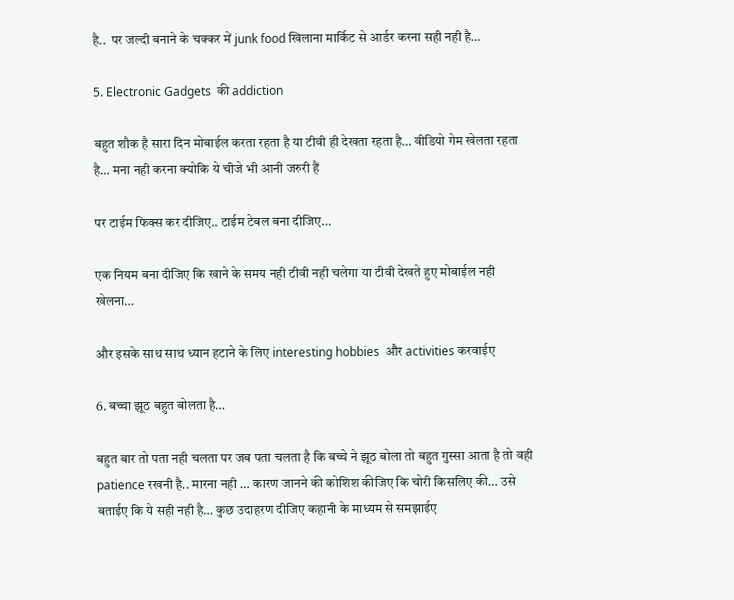है..  पर जल्दी बनाने के चक्कर में junk food खिलाना मार्किट से आर्डर करना सही नही है…

5. Electronic Gadgets  की addiction

बहुत शौक है सारा दिन मोबाईल करता रहता है या टीवी ही देखता रहता है… वीडियो गेम खेलता रहता है… मना नही करना क्योकि ये चीजे भी आनी जरुरी हैं

पर टाईम फिक्स कर दीजिए.. टाईम टेबल बना दीजिए…

एक नियम बना दीजिए कि खाने के समय नही टीवी नही चलेगा या टीवी देखते हुए मोबाईल नही खेलना…

और इसके साथ साथ ध्यान हटाने के लिए interesting hobbies  और activities करवाईए

6. बच्चा झूठ बहुत बोलता है…

बहुत बार तो पता नही चलता पर जब पता चलता है कि बच्चे ने झूठ बोला तो बहुत गुस्सा आता है तो वही patience रखनी है.. मारना नही … कारण जानने की कोशिश कीजिए कि चोरी किसलिए की… उसे बताईए कि ये सही नही है… कुछ उदाहरण दीजिए कहानी के माध्यम से समझाईए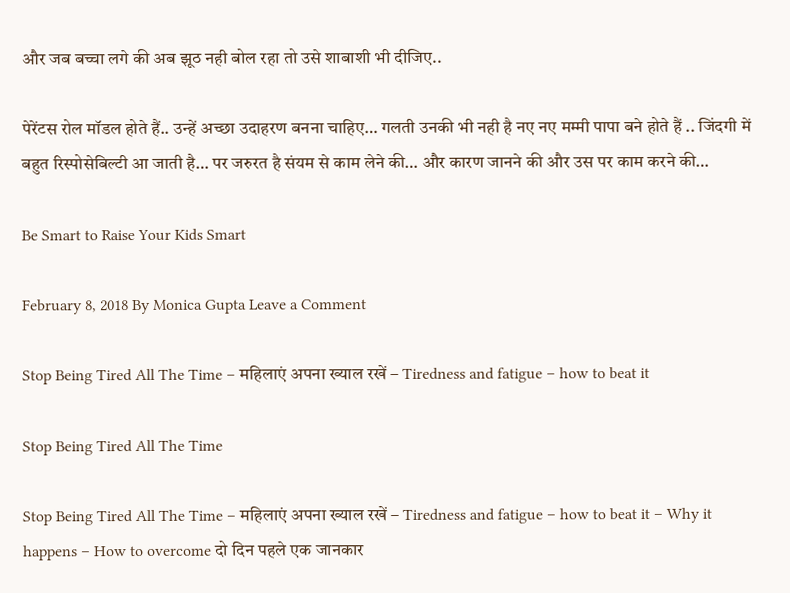और जब बच्चा लगे की अब झूठ नही बोल रहा तो उसे शाबाशी भी दीजिए..

पेरेंटस रोल मॉडल होते हैं.. उन्हें अच्छा उदाहरण बनना चाहिए… गलती उनकी भी नही है नए नए मम्मी पापा बने होते हैं .. जिंदगी में बहुत रिस्पोसेबिल्टी आ जाती है… पर जरुरत है संयम से काम लेने की… और कारण जानने की और उस पर काम करने की…

Be Smart to Raise Your Kids Smart

February 8, 2018 By Monica Gupta Leave a Comment

Stop Being Tired All The Time – महिलाएं अपना ख्याल रखें – Tiredness and fatigue – how to beat it

Stop Being Tired All The Time

Stop Being Tired All The Time – महिलाएं अपना ख्याल रखें – Tiredness and fatigue – how to beat it – Why it happens – How to overcome दो दिन पहले एक जानकार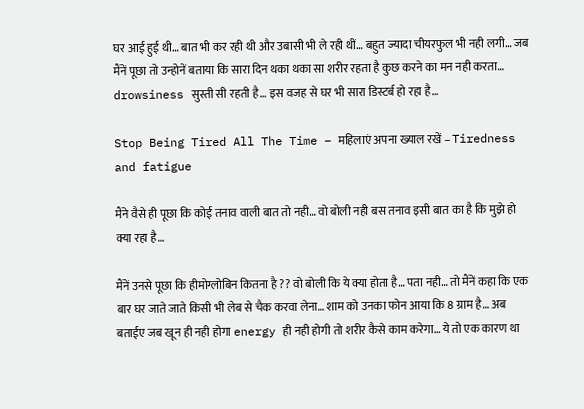घर आई हुई थी… बात भी कर रही थी और उबासी भी ले रही थीं… बहुत ज्यादा चीयरफुल भी नही लगी… जब मैंनें पूछा तो उन्होनें बताया कि सारा दिन थका थका सा शरीर रहता है कुछ करने का मन नही करता… drowsiness सुस्ती सी रहती है… इस वजह से घर भी सारा डिस्टर्ब हो रहा है…

Stop Being Tired All The Time – महिलाएं अपना ख्याल रखें – Tiredness and fatigue

मैंने वैसे ही पूछा कि कोई तनाव वाली बात तो नही… वो बोली नही बस तनाव इसी बात का है कि मुझे हो क्या रहा है…

मैंनें उनसे पूछा कि हीमोग्लोबिन कितना है ?? वो बोली कि ये क्या होता है… पता नही… तो मैंनें कहा कि एक बार घर जाते जाते किसी भी लेब से चैक करवा लेना… शाम को उनका फोन आया कि 8 ग्राम है… अब बताईए जब खून ही नही होगा energy ही नही होगी तो शरीर कैसे काम करेगा… ये तो एक कारण था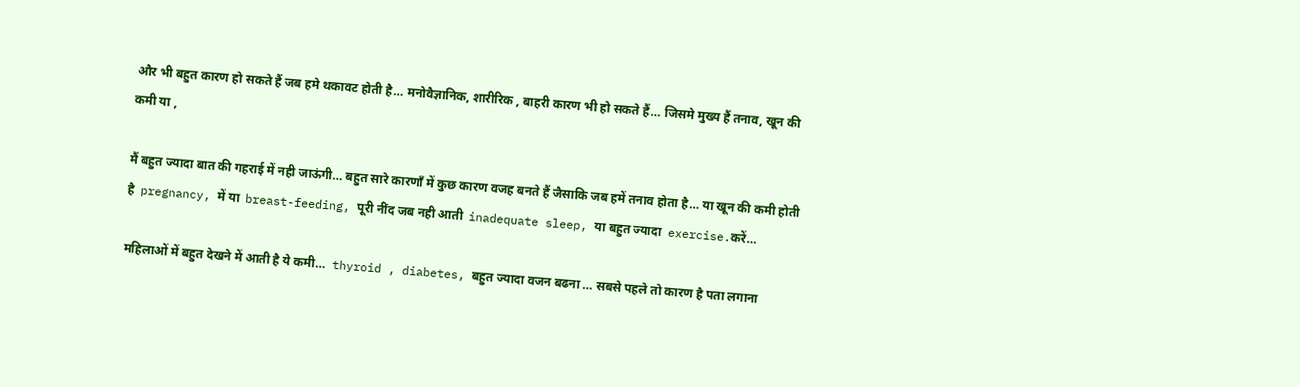और भी बहुत कारण हो सकते हैं जब हमे थकावट होती है… मनोवैज्ञानिक, शारीरिक , बाहरी कारण भी हो सकते हैं… जिसमे मुख्य हैं तनाव, खून की कमी या ,

मैं बहुत ज्यादा बात की गहराई में नही जाऊंगी… बहुत सारे कारणॉं में कुछ कारण वजह बनते हैं जैसाकि जब हमें तनाव होता है… या खून की कमी होती है  pregnancy, में या  breast-feeding, पूरी नींद जब नही आती  inadequate sleep, या बहुत ज्यादा  exercise.करें…

महिलाओं में बहुत देखने में आती है ये कमी…  thyroid , diabetes, बहुत ज्यादा वजन बढना … सबसे पहले तो कारण है पता लगाना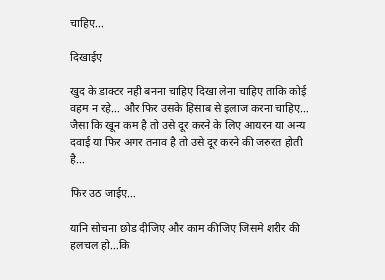चाहिए…

दिखाईए

खुद के डाक्टर नही बनना चाहिए दिखा लेना चाहिए ताकि कोई वहम न रहे… और फिर उसके हिसाब से इलाज करना चाहिए… जैसा कि खून कम है तो उसे दूर करने के लिए आयरन या अन्य दवाई या फिर अगर तनाव है तो उसे दूर करने की जरुरत होती है…

फिर उठ जाईए…

यानि सोचना छोड दीजिए और काम कीजिए जिसमे शरीर की हलचल हो…कि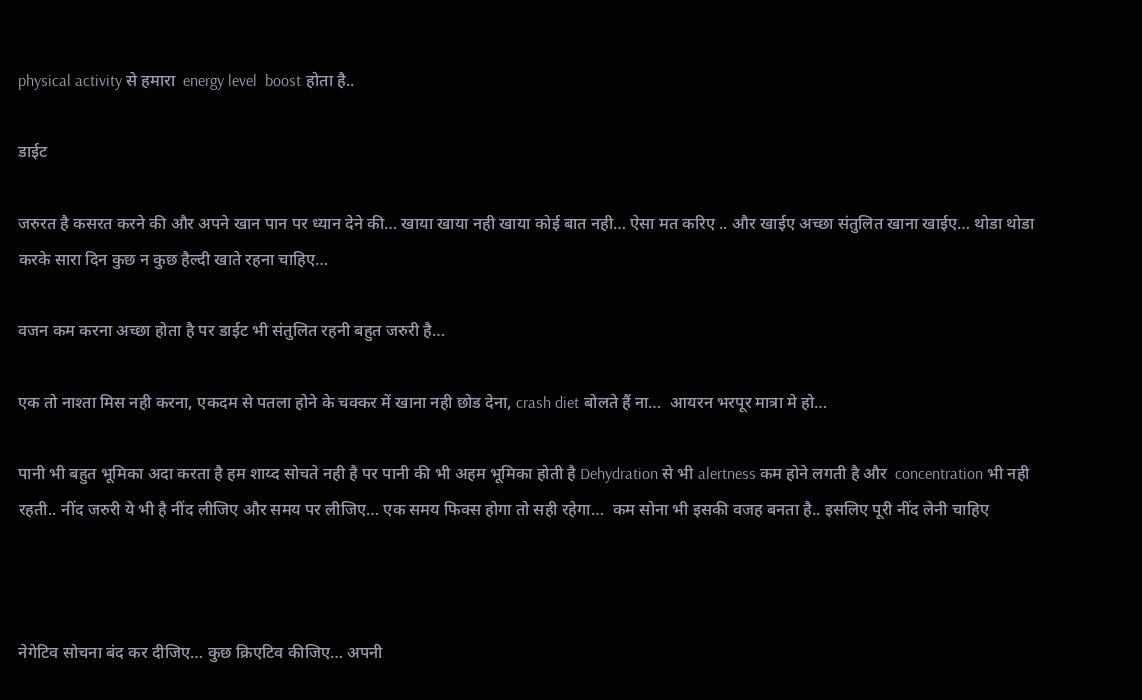physical activity से हमारा  energy level  boost होता है..

डाईट

जरुरत है कसरत करने की और अपने खान पान पर ध्यान देने की… खाया खाया नही खाया कोई बात नही… ऐसा मत करिए .. और खाईए अच्छा संतुलित खाना खाईए… थोडा थोडा करके सारा दिन कुछ न कुछ हैल्दी खाते रहना चाहिए…

वजन कम करना अच्छा होता है पर डाईट भी संतुलित रहनी बहुत जरुरी है…

एक तो नाश्ता मिस नही करना, एकदम से पतला होने के चक्कर में खाना नही छोड देना, crash diet बोलते हैं ना…  आयरन भरपूर मात्रा मे हो…

पानी भी बहुत भूमिका अदा करता है हम शाय्द सोचते नही है पर पानी की भी अहम भूमिका होती है Dehydration से भी alertness कम होने लगती है और  concentration भी नही रहती.. नींद जरुरी ये भी है नींद लीजिए और समय पर लीजिए… एक समय फिक्स होगा तो सही रहेगा…  कम सोना भी इसकी वजह बनता है.. इसलिए पूरी नींद लेनी चाहिए



नेगेटिव सोचना बंद कर दीजिए… कुछ क्रिएटिव कीजिए… अपनी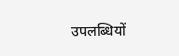उपलब्धियों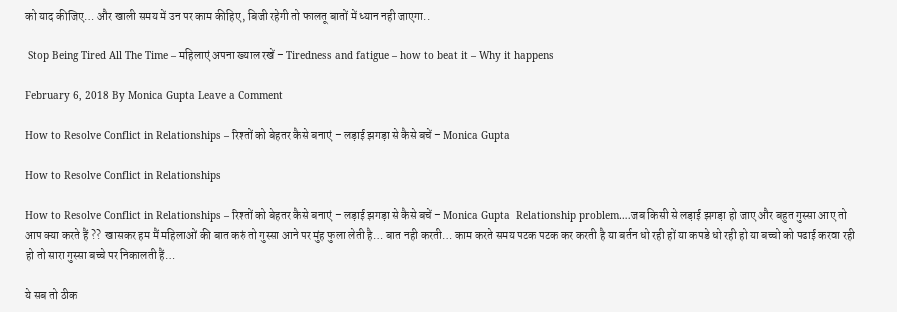को याद कीजिए… और खाली समय में उन पर काम कीहिए, बिजी रहेगी तो फालतू बातों में ध्यान नही जाएगा..

 Stop Being Tired All The Time – महिलाएं अपना ख्याल रखें – Tiredness and fatigue – how to beat it – Why it happens

February 6, 2018 By Monica Gupta Leave a Comment

How to Resolve Conflict in Relationships – रिश्तों को बेहतर कैसे बनाएं – लड़ाई झगड़ा से कैसे बचें – Monica Gupta

How to Resolve Conflict in Relationships

How to Resolve Conflict in Relationships – रिश्तों को बेहतर कैसे बनाएं – लड़ाई झगड़ा से कैसे बचें – Monica Gupta  Relationship problem….जब किसी से लड़ाई झगड़ा हो जाए और बहुत गुस्सा आए तो आप क्या करते हैं ??  खासकर हम मैं महिलाओं की बात करुं तो गुस्सा आने पर मुंह फुला लेती है… बात नही करती… काम करते समय पटक पटक कर करती है या बर्तन धो रही हों या कपडे धो रही हो या बच्चो को पढाई करवा रही हो तो सारा गुस्सा बच्चे पर निकालती हैं…

ये सब तो ठीक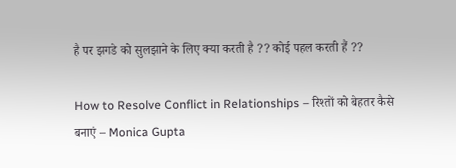है पर झगडे को सुलझाने के लिए क्या करती है ?? कोई पहल करती हैं ??

How to Resolve Conflict in Relationships – रिश्तों को बेहतर कैसे बनाएं – Monica Gupta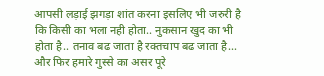आपसी लड़ाई झगड़ा शांत करना इसलिए भी जरुरी है कि किसी का भला नही होता.. नुकसान खुद का भी होता है.. तनाव बढ जाता है रक्तचाप बढ जाता है…   और फिर हमारे गुस्से का असर पूरे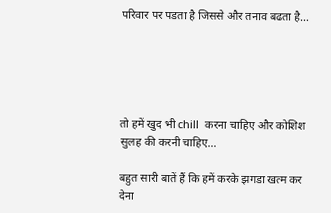परिवार पर पडता है जिससे और तनाव बढता है…





तो हमें खुद भी chill  करना चाहिए और कोशिश सुलह की करनी चाहिए…

बहुत सारी बातें हैं कि हमें करके झगडा खत्म कर देना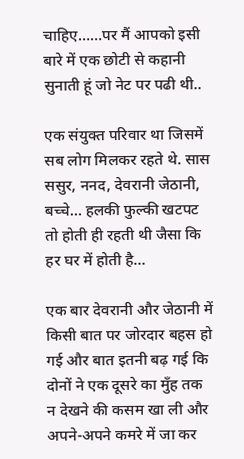चाहिए……पर मैं आपको इसी बारे में एक छोटी से कहानी सुनाती हूं जो नेट पर पढी थी..

एक संयुक्त परिवार था जिसमें सब लोग मिलकर रहते थे. सास ससुर, ननद, देवरानी जेठानी, बच्चे… हलकी फुल्की खटपट तो होती ही रहती थी जैसा कि हर घर में होती है…

एक बार देवरानी और जेठानी में किसी बात पर जोरदार बहस हो गई और बात इतनी बढ़ गई कि दोनों ने एक दूसरे का मुँह तक न देखने की कसम खा ली और अपने-अपने कमरे में जा कर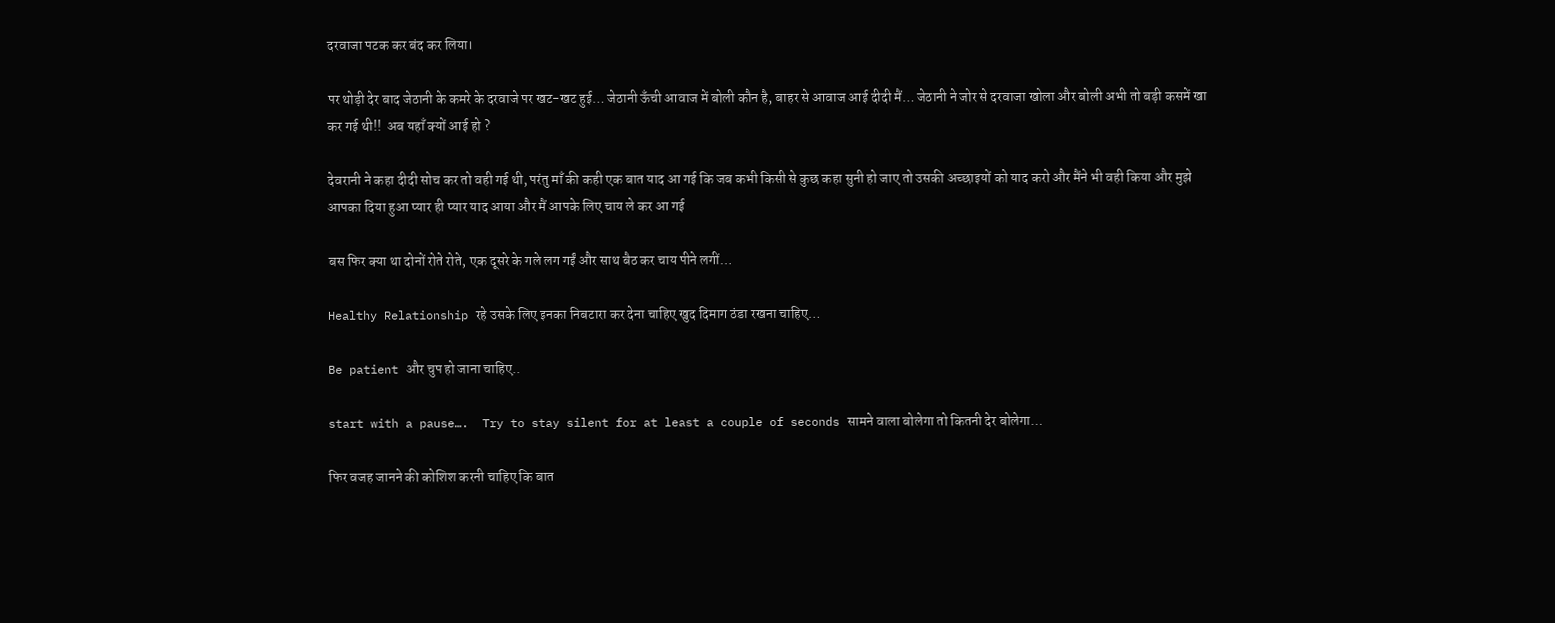दरवाजा पटक कर बंद कर लिया।

पर थोड़ी देर बाद जेठानी के कमरे के दरवाजे पर खट-खट हुई… जेठानी ऊँची आवाज में बोली कौन है, बाहर से आवाज आई दीदी मैं… जेठानी ने जोर से दरवाजा खोला और बोली अभी तो बड़ी कसमें खा कर गई थी!!  अब यहाँ क्यों आई हो ?

देवरानी ने कहा दीदी सोच कर तो वही गई थी, परंतु माँ की कही एक बात याद आ गई कि जब कभी किसी से कुछ कहा सुनी हो जाए तो उसकी अच्छाइयों को याद करो और मैंने भी वही किया और मुझे आपका दिया हुआ प्यार ही प्यार याद आया और मैं आपके लिए चाय ले कर आ गई

बस फिर क्या था दोनों रोते रोते, एक दूसरे के गले लग गईं और साथ बैठ कर चाय पीने लगीं…

Healthy Relationship रहे उसके लिए इनका निबटारा कर देना चाहिए खुद दिमाग ठंडा रखना चाहिए…

Be patient और चुप हो जाना चाहिए..

start with a pause….  Try to stay silent for at least a couple of seconds सामने वाला बोलेगा तो कितनी देर बोलेगा…

फिर वजह जानने की कोशिश करनी चाहिए कि बात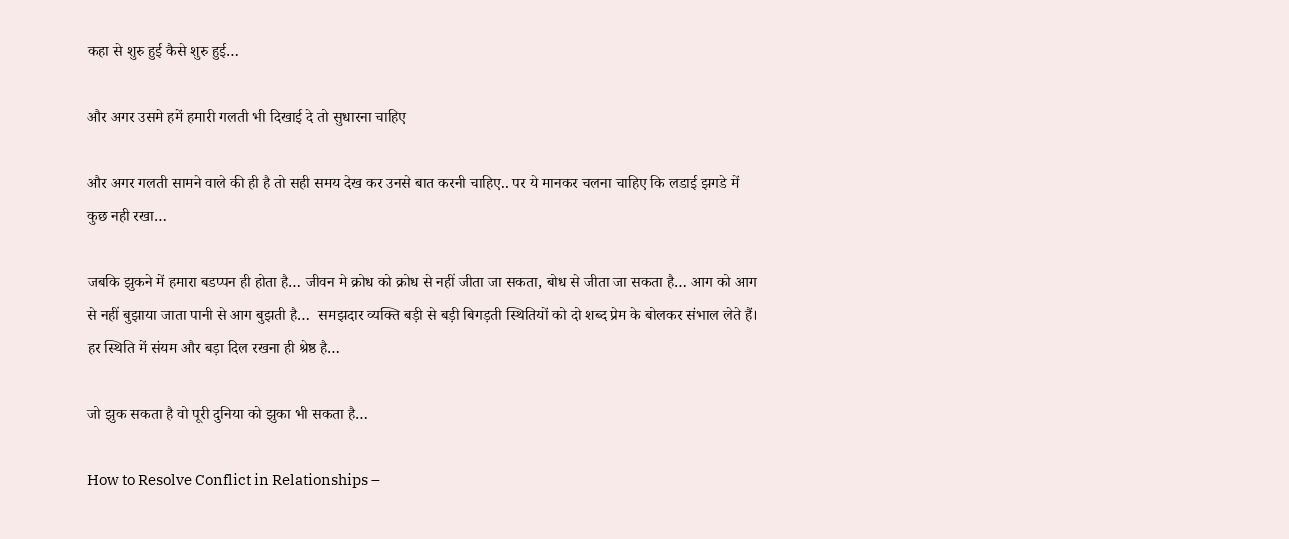कहा से शुरु हुई कैसे शुरु हुई…

और अगर उसमे हमें हमारी गलती भी दिखाई दे तो सुधारना चाहिए

और अगर गलती सामने वाले की ही है तो सही समय देख कर उनसे बात करनी चाहिए.. पर ये मानकर चलना चाहिए कि लडाई झगडे में कुछ नही रखा…

जबकि झुकने में हमारा बडप्पन ही होता है… जीवन मे क्रोध को क्रोध से नहीं जीता जा सकता, बोध से जीता जा सकता है… आग को आग से नहीं बुझाया जाता पानी से आग बुझती है…  समझदार व्यक्ति बड़ी से बड़ी बिगड़ती स्थितियों को दो शब्द प्रेम के बोलकर संभाल लेते हैं। हर स्थिति में संयम और बड़ा दिल रखना ही श्रेष्ठ है…

जो झुक सकता है वो पूरी दुनिया को झुका भी सकता है…

How to Resolve Conflict in Relationships –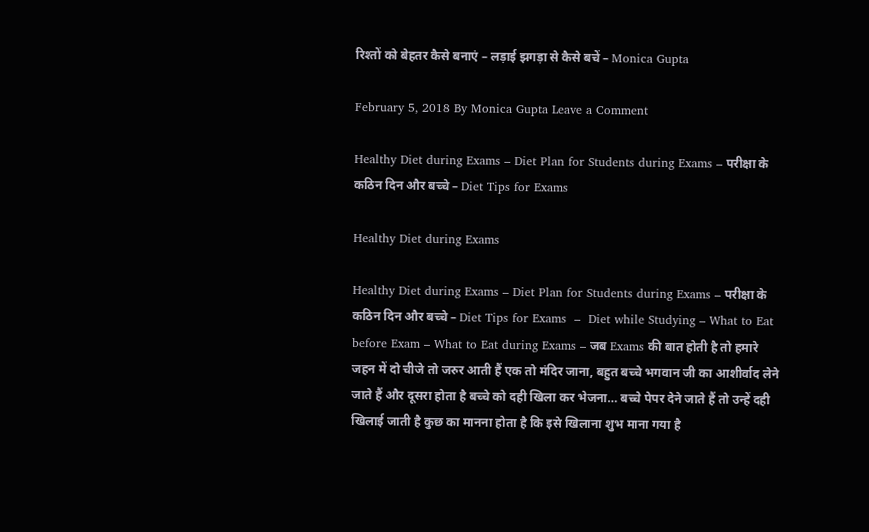रिश्तों को बेहतर कैसे बनाएं – लड़ाई झगड़ा से कैसे बचें – Monica Gupta

February 5, 2018 By Monica Gupta Leave a Comment

Healthy Diet during Exams – Diet Plan for Students during Exams – परीक्षा के कठिन दिन और बच्चे – Diet Tips for Exams

Healthy Diet during Exams

Healthy Diet during Exams – Diet Plan for Students during Exams – परीक्षा के कठिन दिन और बच्चे – Diet Tips for Exams  –  Diet while Studying – What to Eat before Exam – What to Eat during Exams – जब Exams की बात होती है तो हमारे जहन में दो चीजे तो जरुर आती हैं एक तो मंदिर जाना, बहुत बच्चे भगवान जी का आशीर्वाद लेने जाते हैं और दूसरा होता है बच्चे को दही खिला कर भेजना… बच्चे पेपर देने जाते हैं तो उन्हें दही खिलाई जाती है कुछ का मानना होता है कि इसे खिलाना शुभ माना गया है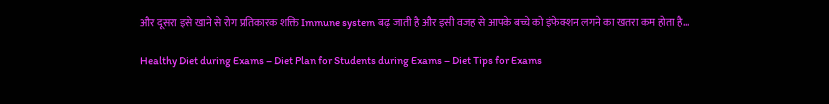और दूसरा इसे खाने से रोग प्रतिकारक शक्ति Immune system बढ़ जाती है और इसी वजह से आपके बच्चे को इंफेक्शन लगने का खतरा कम होता है…

Healthy Diet during Exams – Diet Plan for Students during Exams – Diet Tips for Exams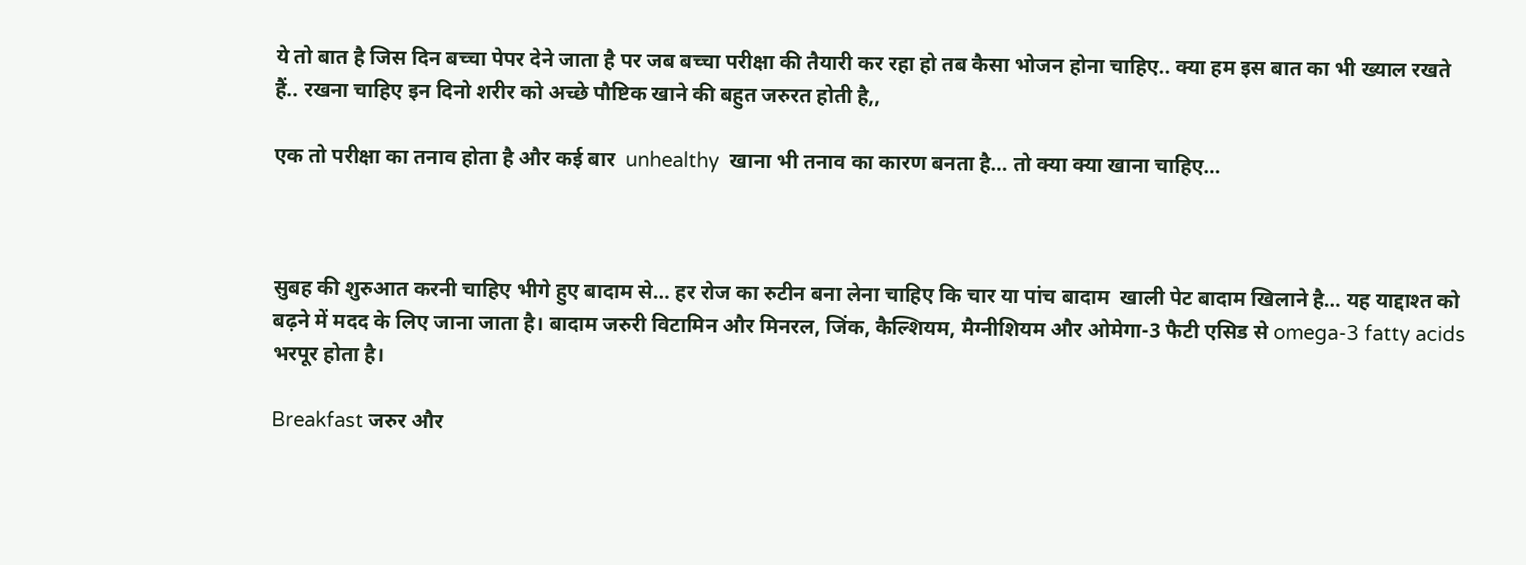ये तो बात है जिस दिन बच्चा पेपर देने जाता है पर जब बच्चा परीक्षा की तैयारी कर रहा हो तब कैसा भोजन होना चाहिए.. क्या हम इस बात का भी ख्याल रखते हैं.. रखना चाहिए इन दिनो शरीर को अच्छे पौष्टिक खाने की बहुत जरुरत होती है,,

एक तो परीक्षा का तनाव होता है और कई बार  unhealthy  खाना भी तनाव का कारण बनता है… तो क्या क्या खाना चाहिए…



सुबह की शुरुआत करनी चाहिए भीगे हुए बादाम से… हर रोज का रुटीन बना लेना चाहिए कि चार या पांच बादाम  खाली पेट बादाम खिलाने है… यह याद्दाश्‍त को बढ़ने में मदद के लिए जाना जाता है। बादाम जरुरी विटामिन और मिनरल, जिंक, कैल्शियम, मैग्नीशियम और ओमेगा-3 फैटी एसिड से omega-3 fatty acids भरपूर होता है।

Breakfast जरुर और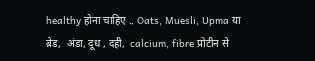healthy होना चाहिए .. Oats, Muesli, Upma या ब्रेड,  अंडा, दूध , दही,  calcium, fibre प्रोटीन से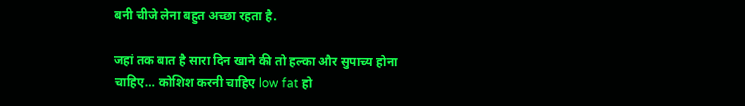बनी चीजे लेना बहुत अच्छा रहता है.

जहां तक बात है सारा दिन खाने की तो हल्का और सुपाच्य होना चाहिए… कोशिश करनी चाहिए low fat हो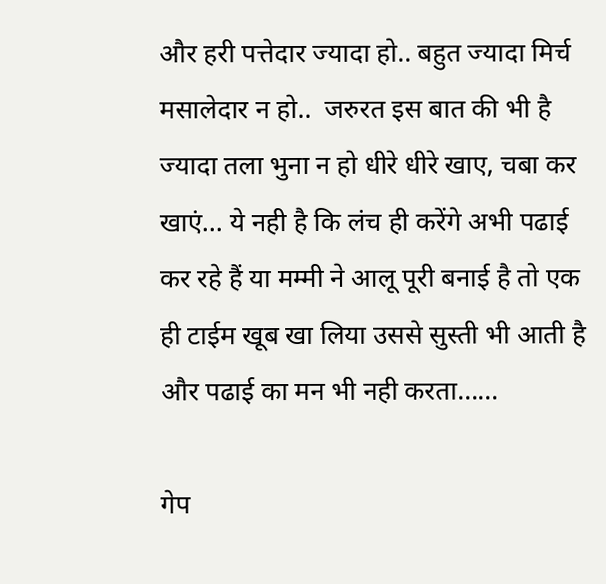और हरी पत्तेदार ज्यादा हो.. बहुत ज्यादा मिर्च मसालेदार न हो..  जरुरत इस बात की भी है ज्यादा तला भुना न हो धीरे धीरे खाए, चबा कर खाएं… ये नही है कि लंच ही करेंगे अभी पढाई कर रहे हैं या मम्मी ने आलू पूरी बनाई है तो एक ही टाईम खूब खा लिया उससे सुस्ती भी आती है और पढाई का मन भी नही करता……

गेप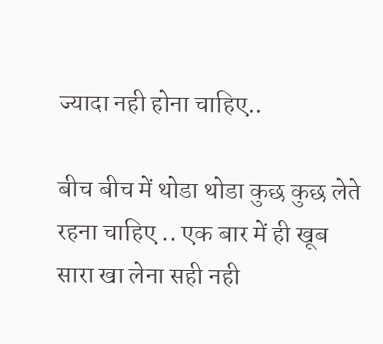ज्यादा नही होना चाहिए..

बीच बीच में थोडा थोडा कुछ कुछ लेते रहना चाहिए .. एक बार में ही खूब सारा खा लेना सही नही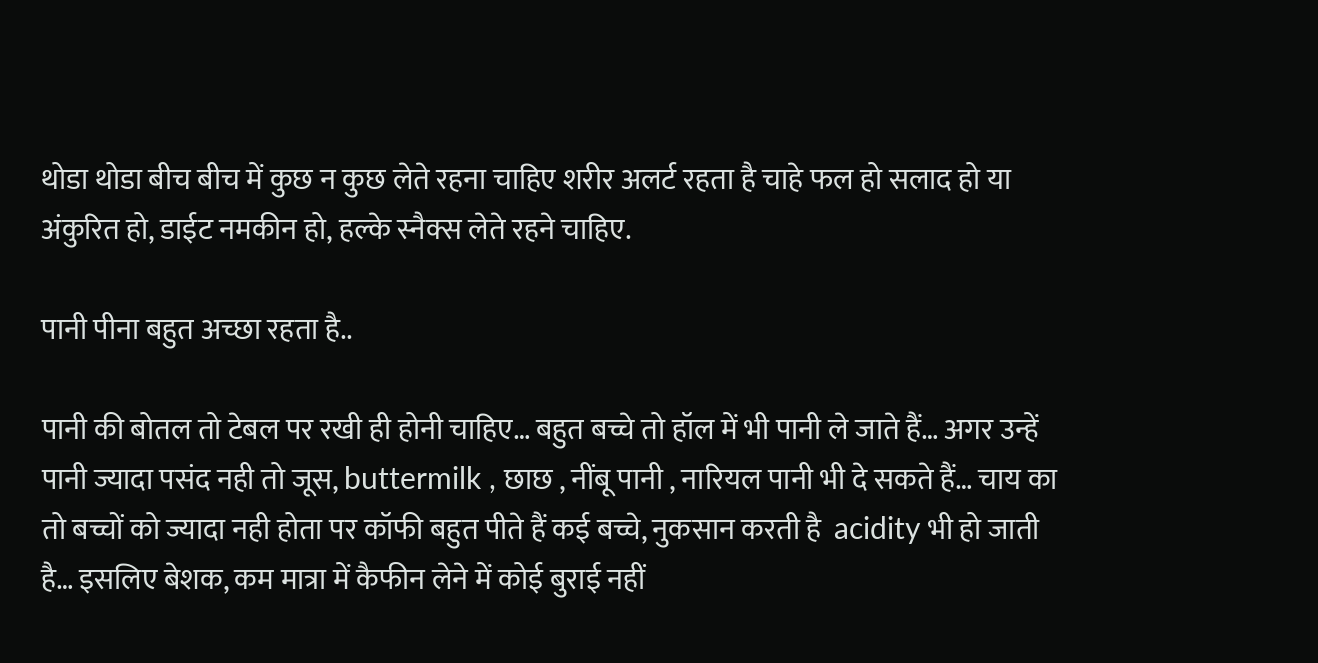थोडा थोडा बीच बीच में कुछ न कुछ लेते रहना चाहिए शरीर अलर्ट रहता है चाहे फल हो सलाद हो या अंकुरित हो, डाईट नमकीन हो, हल्के स्नैक्स लेते रहने चाहिए.

पानी पीना बहुत अच्छा रहता है..

पानी की बोतल तो टेबल पर रखी ही होनी चाहिए… बहुत बच्चे तो हॉल में भी पानी ले जाते हैं… अगर उन्हें पानी ज्यादा पसंद नही तो जूस, buttermilk , छाछ , नींबू पानी , नारियल पानी भी दे सकते हैं… चाय का तो बच्चों को ज्यादा नही होता पर कॉफी बहुत पीते हैं कई बच्चे, नुकसान करती है  acidity भी हो जाती है… इसलिए बेशक, कम मात्रा में कैफीन लेने में कोई बुराई नहीं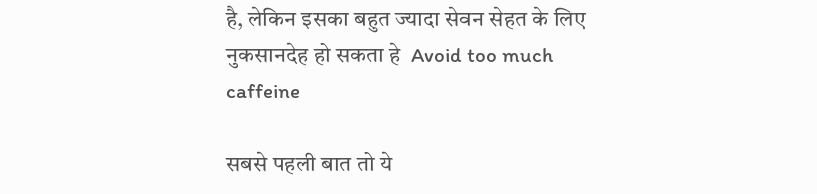है, लेकिन इसका बहुत ज्‍यादा सेवन सेहत के लिए नुकसानदेह हो सकता हे  Avoid too much caffeine

सबसे पहली बात तो ये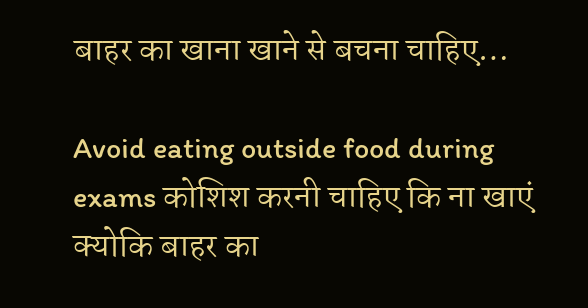बाहर का खाना खाने से बचना चाहिए…

Avoid eating outside food during exams कोशिश करनी चाहिए कि ना खाएं क्योकि बाहर का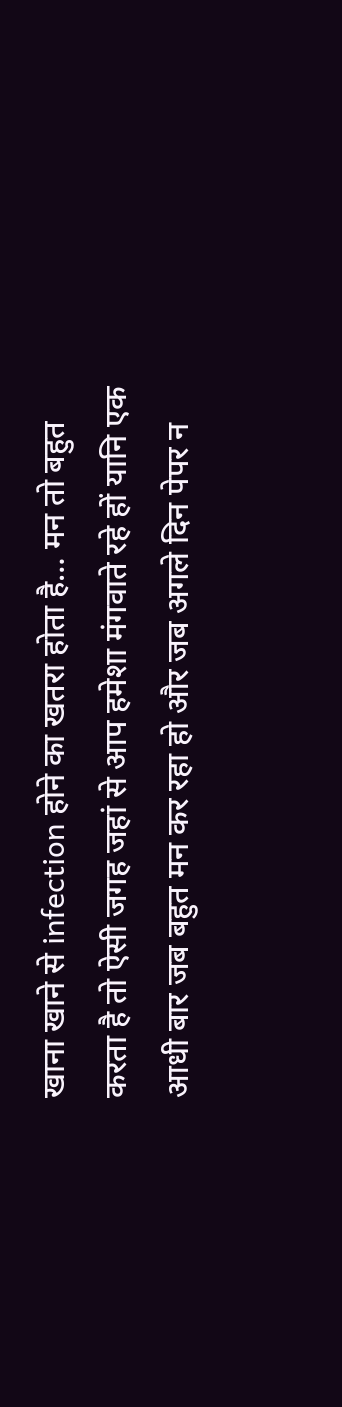खाना खाने से infection होने का खतरा होता है… मन तो बहुत करता है तो ऐसी जगह जहां से आप हमेशा मंगवाते रहे हों यानि एक आधी बार जब बहुत मन कर रहा हो और जब अगले दिन पेपर न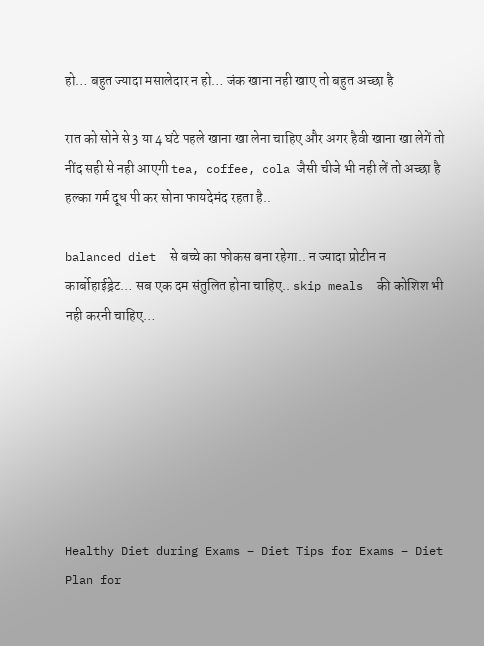हो… बहुत ज्यादा मसालेदार न हो… जंक खाना नही खाए तो बहुत अच्छा है

रात को सोने से 3 या 4 घंटे पहले खाना खा लेना चाहिए और अगर हैवी खाना खा लेगें तो नींद सही से नही आएगी tea, coffee, cola जैसी चीजे भी नही लें तो अच्छा है हल्का गर्म दूध पी कर सोना फायदेमंद रहता है..

balanced diet  से बच्चे का फोकस बना रहेगा.. न ज्यादा प्रोटीन न कार्बोहाईड्रेट… सब एक दम संतुलित होना चाहिए.. skip meals  की कोशिश भी नही करनी चाहिए…







Healthy Diet during Exams – Diet Tips for Exams – Diet Plan for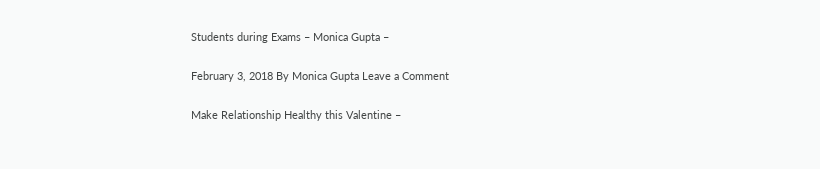Students during Exams – Monica Gupta –

February 3, 2018 By Monica Gupta Leave a Comment

Make Relationship Healthy this Valentine –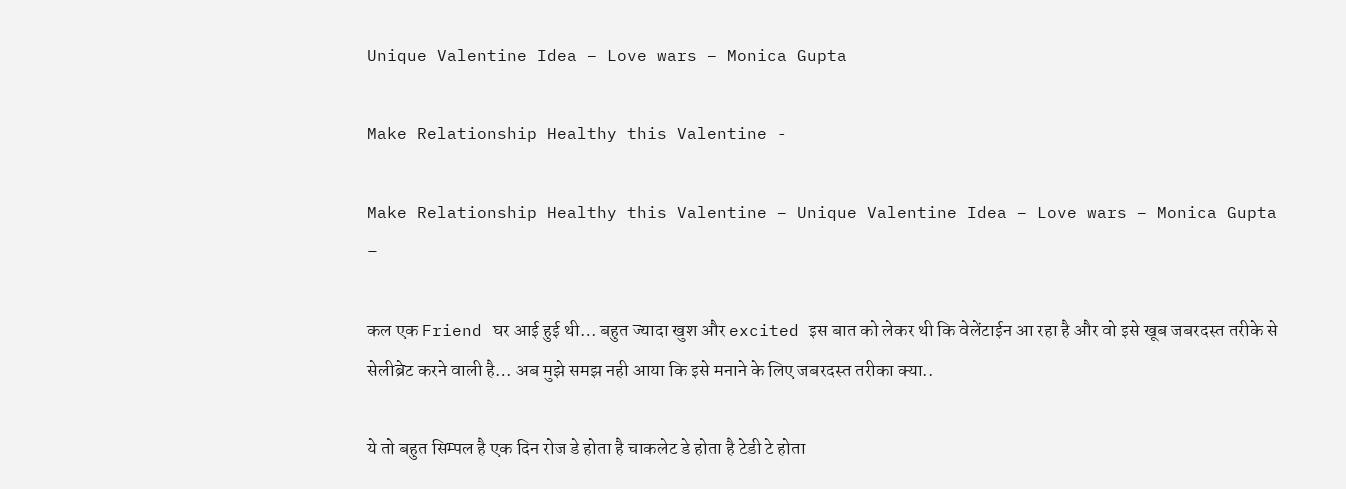Unique Valentine Idea – Love wars – Monica Gupta

Make Relationship Healthy this Valentine -

Make Relationship Healthy this Valentine – Unique Valentine Idea – Love wars – Monica Gupta –

कल एक Friend घर आई हुई थी… बहुत ज्यादा खुश और excited इस बात को लेकर थी कि वेलेंटाईन आ रहा है और वो इसे खूब जबरदस्त तरीके से सेलीब्रेट करने वाली है… अब मुझे समझ नही आया कि इसे मनाने के लिए जबरदस्त तरीका क्या..

ये तो बहुत सिम्पल है एक दिन रोज डे होता है चाकलेट डे होता है टेडी टे होता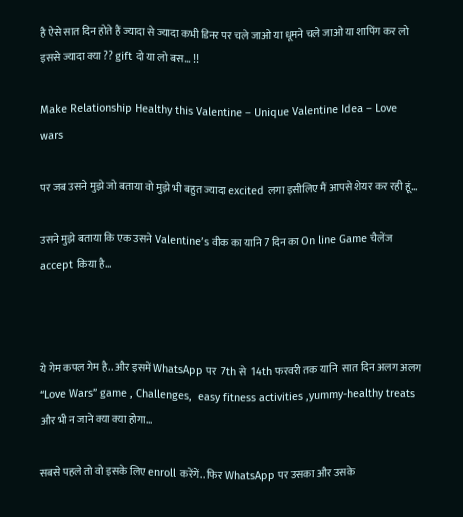है ऐसे सात दिन होते हैं ज्यादा से ज्यादा कभी डिनर पर चले जाओ या धूमने चले जाओ या शापिंग कर लो इससे ज्यादा क्या ?? gift दो या लो बस… !!

Make Relationship Healthy this Valentine – Unique Valentine Idea – Love wars

पर जब उसने मुझे जो बताया वो मुझे भी बहुत ज्यादा excited लगा इसीलिए मैं आपसे शेयर कर रही हूं…

उसने मुझे बताया कि एक उसने Valentine’s वीक का यानि 7 दिन का On line Game चैलेंज accept किया है…



ये गेम कपल गेम है.. और इसमें WhatsApp पर  7th से  14th फरवरी तक यानि  सात दिन अलग अलग “Love Wars” game , Challenges,  easy fitness activities ,yummy-healthy treats और भी न जाने क्या क्या होगा…

सबसे पहले तो वो इसके लिए enroll करेंगें.. फिर WhatsApp पर उसका और उसके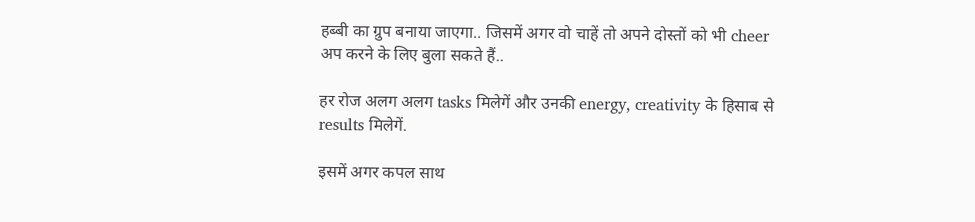हब्बी का ग्रुप बनाया जाएगा.. जिसमें अगर वो चाहें तो अपने दोस्तों को भी cheer अप करने के लिए बुला सकते हैं..

हर रोज अलग अलग tasks मिलेगें और उनकी energy, creativity के हिसाब से  results मिलेगें.

इसमें अगर कपल साथ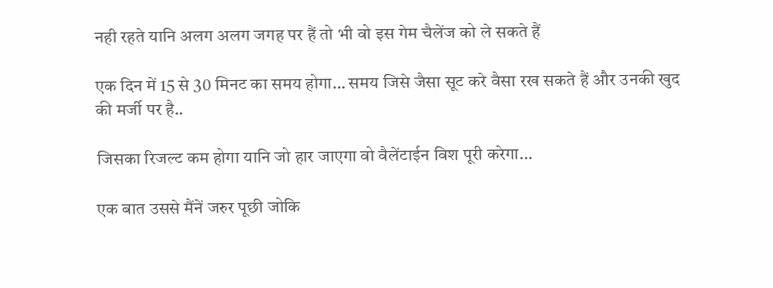नही रहते यानि अलग अलग जगह पर हैं तो भी वो इस गेम चैलेंज को ले सकते हैं

एक दिन में 15 से 30 मिनट का समय होगा… समय जिसे जैसा सूट करे वैसा रख सकते हैं और उनकी खुद की मर्जी पर है..

जिसका रिजल्ट कम होगा यानि जो हार जाएगा वो वैलेंटाईन विश पूरी करेगा…

एक बात उससे मैंनें जरुर पूछी जोकि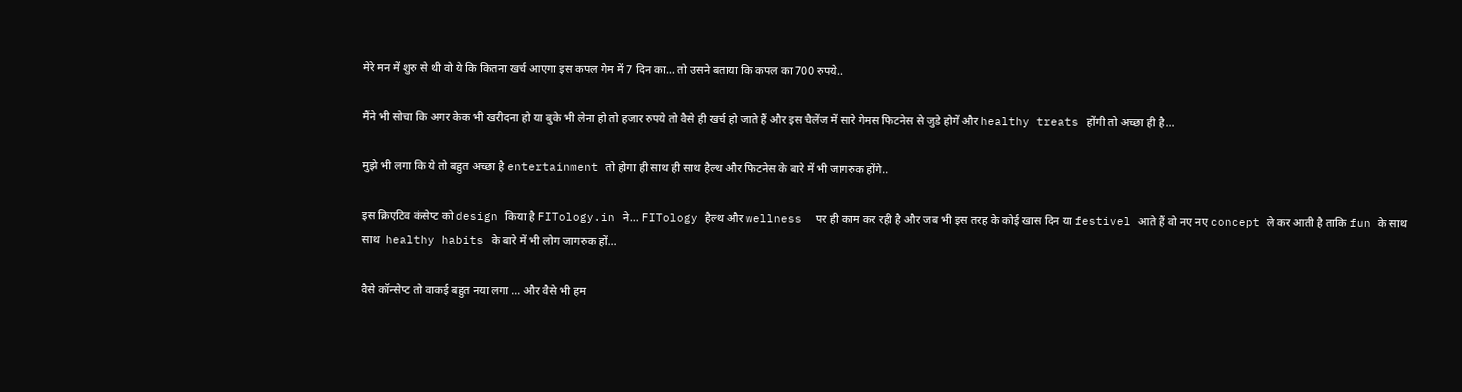मेरे मन में शुरु से थी वो ये कि कितना खर्च आएगा इस कपल गेम में 7 दिन का… तो उसने बताया कि कपल का 700 रुपये..

मैंने भी सोचा कि अगर केक भी खरीदना हो या बुके भी लेना हो तो हजार रुपये तो वैसे ही खर्च हो जाते हैं और इस चैलेंज में सारे गेमस फिटनेस से जुडे होगें और healthy treats होंगी तो अच्छा ही है…

मुझे भी लगा कि ये तो बहुत अच्छा है entertainment तो होगा ही साथ ही साथ हैल्थ और फिटनेस के बारे में भी जागरुक होंगे..

इस क्रिएटिव कंसेप्ट को design किया है FITology.in ने… FITology हैल्थ और wellness  पर ही काम कर रही है और जब भी इस तरह के कोई खास दिन या festivel आते हैं वो नए नए concept ले कर आती है ताकि fun के साथ साथ  healthy habits के बारे में भी लोग जागरुक हों…

वैसे कॉन्सेप्ट तो वाकई बहुत नया लगा … और वैसे भी हम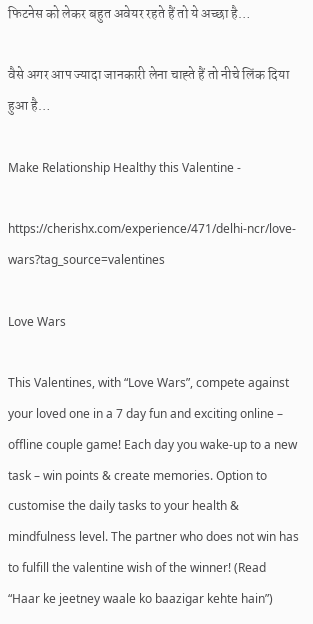फिटनेस को लेकर बहुत अवेयर रहते हैं तो ये अच्छा है…

वैसे अगर आप ज्यादा जानकारी लेना चाह्ते हैं तो नीचे लिंक दिया हुआ है…

Make Relationship Healthy this Valentine -

https://cherishx.com/experience/471/delhi-ncr/love-wars?tag_source=valentines

Love Wars

This Valentines, with “Love Wars”, compete against your loved one in a 7 day fun and exciting online – offline couple game! Each day you wake-up to a new task – win points & create memories. Option to customise the daily tasks to your health & mindfulness level. The partner who does not win has to fulfill the valentine wish of the winner! (Read “Haar ke jeetney waale ko baazigar kehte hain”)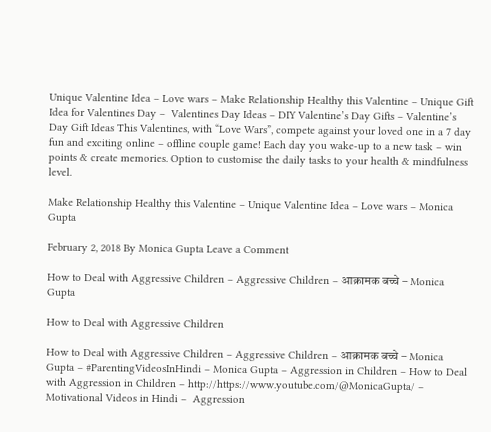Unique Valentine Idea – Love wars – Make Relationship Healthy this Valentine – Unique Gift Idea for Valentines Day –  Valentines Day Ideas – DIY Valentine’s Day Gifts – Valentine’s Day Gift Ideas This Valentines, with “Love Wars”, compete against your loved one in a 7 day fun and exciting online – offline couple game! Each day you wake-up to a new task – win points & create memories. Option to customise the daily tasks to your health & mindfulness level.

Make Relationship Healthy this Valentine – Unique Valentine Idea – Love wars – Monica Gupta

February 2, 2018 By Monica Gupta Leave a Comment

How to Deal with Aggressive Children – Aggressive Children – आक्रामक बच्चे – Monica Gupta

How to Deal with Aggressive Children

How to Deal with Aggressive Children – Aggressive Children – आक्रामक बच्चे – Monica Gupta – #ParentingVideosInHindi – Monica Gupta – Aggression in Children – How to Deal with Aggression in Children – http://https://www.youtube.com/@MonicaGupta/ – Motivational Videos in Hindi –  Aggression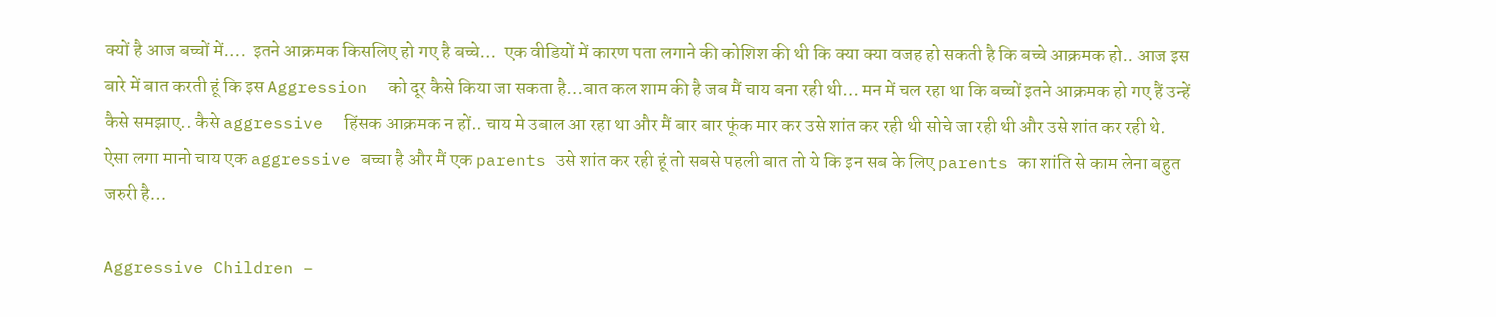क्यों है आज बच्चों में….  इतने आक्रमक किसलिए हो गए है बच्चे…  एक वीडियों में कारण पता लगाने की कोशिश की थी कि क्या क्या वजह हो सकती है कि बच्चे आक्रमक हो.. आज इस बारे में बात करती हूं कि इस Aggression  को दूर कैसे किया जा सकता है…बात कल शाम की है जब मैं चाय बना रही थी… मन में चल रहा था कि बच्चों इतने आक्रमक हो गए हैं उन्हें कैसे समझाए.. कैसे aggressive  हिंसक आक्रमक न हों.. चाय मे उबाल आ रहा था और मैं बार बार फूंक मार कर उसे शांत कर रही थी सोचे जा रही थी और उसे शांत कर रही थे. ऐसा लगा मानो चाय एक aggressive बच्चा है और मैं एक parents उसे शांत कर रही हूं तो सबसे पहली बात तो ये कि इन सब के लिए parents का शांति से काम लेना बहुत जरुरी है…

Aggressive Children –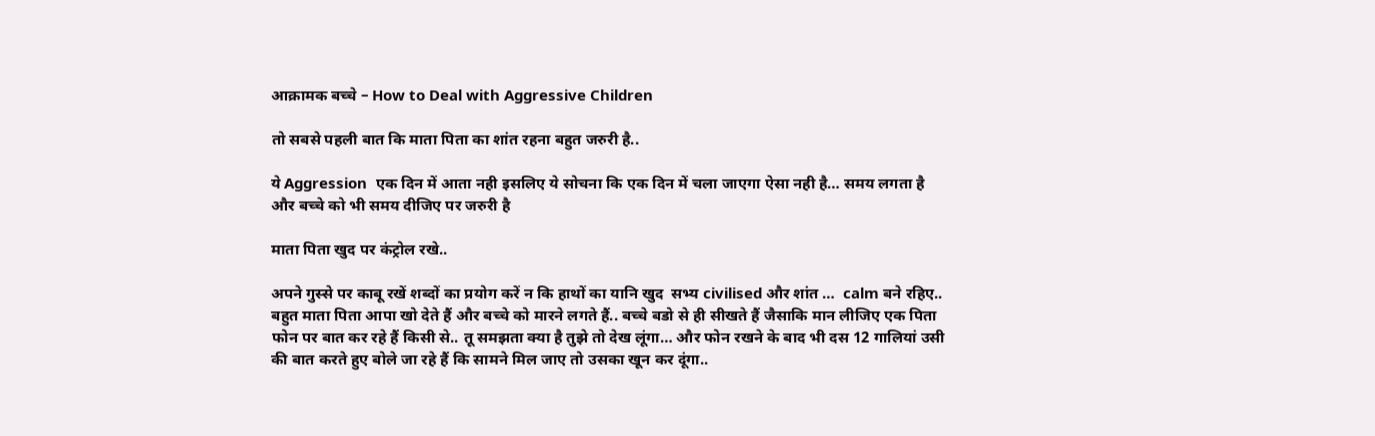आक्रामक बच्चे – How to Deal with Aggressive Children

तो सबसे पहली बात कि माता पिता का शांत रहना बहुत जरुरी है..

ये Aggression  एक दिन में आता नही इसलिए ये सोचना कि एक दिन में चला जाएगा ऐसा नही है… समय लगता है और बच्चे को भी समय दीजिए पर जरुरी है

माता पिता खुद पर कंट्रोल रखे..

अपने गुस्से पर काबू रखें शब्दों का प्रयोग करें न कि हाथों का यानि खुद  सभ्य civilised और शांत …  calm बने रहिए.. बहुत माता पिता आपा खो देते हैं और बच्चे को मारने लगते हैं.. बच्चे बडो से ही सीखते हैं जैसाकि मान लीजिए एक पिता फोन पर बात कर रहे हैं किसी से.. तू समझता क्या है तुझे तो देख लूंगा… और फोन रखने के बाद भी दस 12 गालियां उसी की बात करते हुए बोले जा रहे हैं कि सामने मिल जाए तो उसका खून कर दूंगा..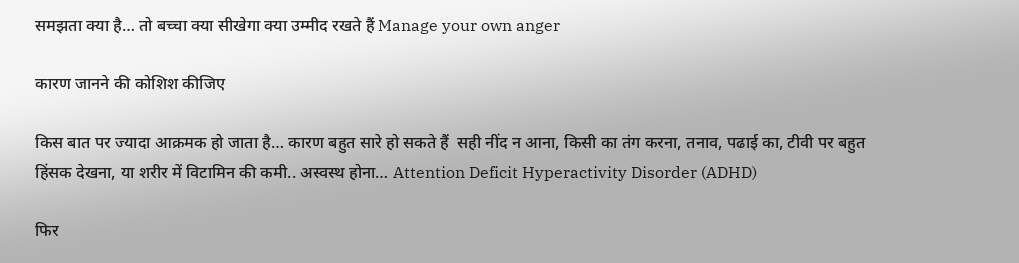समझता क्या है… तो बच्चा क्या सीखेगा क्या उम्मीद रखते हैं Manage your own anger

कारण जानने की कोशिश कीजिए

किस बात पर ज्यादा आक्रमक हो जाता है… कारण बहुत सारे हो सकते हैं  सही नींद न आना, किसी का तंग करना, तनाव, पढाई का, टीवी पर बहुत हिंसक देखना, या शरीर में विटामिन की कमी.. अस्वस्थ होना… Attention Deficit Hyperactivity Disorder (ADHD)

फिर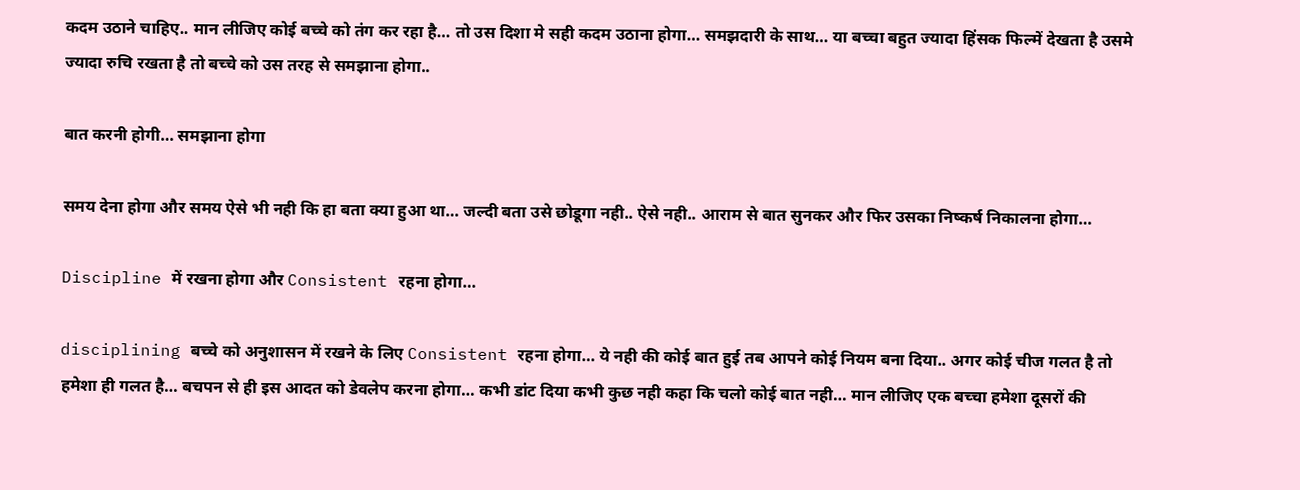कदम उठाने चाहिए.. मान लीजिए कोई बच्चे को तंग कर रहा है… तो उस दिशा मे सही कदम उठाना होगा… समझदारी के साथ… या बच्चा बहुत ज्यादा हिंसक फिल्में देखता है उसमे ज्यादा रुचि रखता है तो बच्चे को उस तरह से समझाना होगा..

बात करनी होगी… समझाना होगा

समय देना होगा और समय ऐसे भी नही कि हा बता क्या हुआ था… जल्दी बता उसे छोडूगा नही.. ऐसे नही.. आराम से बात सुनकर और फिर उसका निष्कर्ष निकालना होगा…

Discipline में रखना होगा और Consistent रहना होगा…

disciplining बच्चे को अनुशासन में रखने के लिए Consistent रहना होगा… ये नही की कोई बात हुई तब आपने कोई नियम बना दिया.. अगर कोई चीज गलत है तो हमेशा ही गलत है… बचपन से ही इस आदत को डेवलेप करना होगा… कभी डांट दिया कभी कुछ नही कहा कि चलो कोई बात नही… मान लीजिए एक बच्चा हमेशा दूसरों की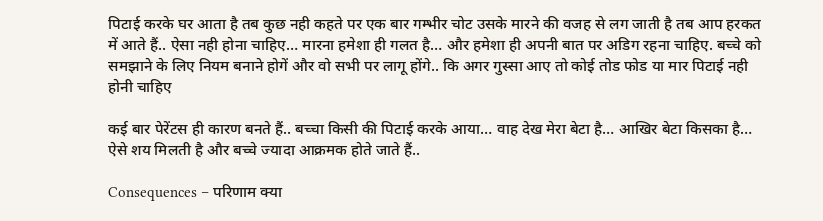पिटाई करके घर आता है तब कुछ नही कहते पर एक बार गम्भीर चोट उसके मारने की वजह से लग जाती है तब आप हरकत में आते हैं.. ऐसा नही होना चाहिए… मारना हमेशा ही गलत है… और हमेशा ही अपनी बात पर अडिग रहना चाहिए. बच्चे को समझाने के लिए नियम बनाने होगें और वो सभी पर लागू होंगे.. कि अगर गुस्सा आए तो कोई तोड फोड या मार पिटाई नही होनी चाहिए

कई बार पेरेंटस ही कारण बनते हैं.. बच्चा किसी की पिटाई करके आया… वाह देख मेरा बेटा है… आखिर बेटा किसका है… ऐसे शय मिलती है और बच्चे ज्यादा आक्रमक होते जाते हैं..

Consequences – परिणाम क्या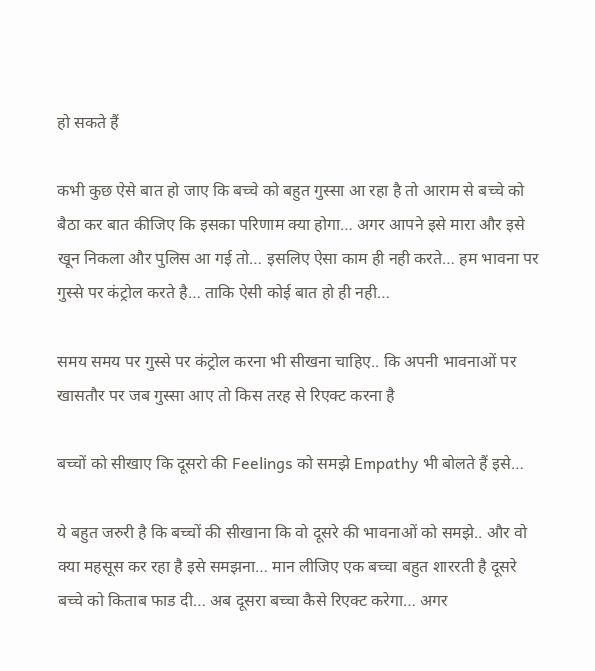हो सकते हैं

कभी कुछ ऐसे बात हो जाए कि बच्चे को बहुत गुस्सा आ रहा है तो आराम से बच्चे को बैठा कर बात कीजिए कि इसका परिणाम क्या होगा… अगर आपने इसे मारा और इसे खून निकला और पुलिस आ गई तो… इसलिए ऐसा काम ही नही करते… हम भावना पर गुस्से पर कंट्रोल करते है… ताकि ऐसी कोई बात हो ही नही…

समय समय पर गुस्से पर कंट्रोल करना भी सीखना चाहिए.. कि अपनी भावनाओं पर खासतौर पर जब गुस्सा आए तो किस तरह से रिएक्ट करना है

बच्चों को सीखाए कि दूसरो की Feelings को समझे Empathy भी बोलते हैं इसे…

ये बहुत जरुरी है कि बच्चों की सीखाना कि वो दूसरे की भावनाओं को समझे.. और वो क्या महसूस कर रहा है इसे समझना… मान लीजिए एक बच्चा बहुत शाररती है दूसरे बच्चे को किताब फाड दी… अब दूसरा बच्चा कैसे रिएक्ट करेगा… अगर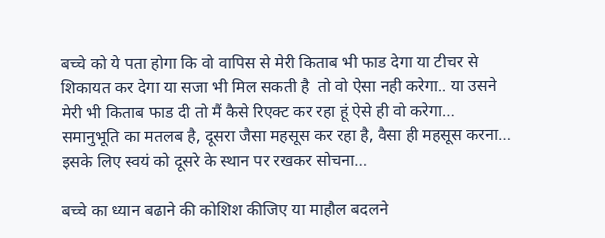बच्चे को ये पता होगा कि वो वापिस से मेरी किताब भी फाड देगा या टीचर से शिकायत कर देगा या सजा भी मिल सकती है  तो वो ऐसा नही करेगा.. या उसने मेरी भी किताब फाड दी तो मैं कैसे रिएक्ट कर रहा हूं ऐसे ही वो करेगा…  समानुभूति का मतलब है, दूसरा जैसा महसूस कर रहा है, वैसा ही महसूस करना… इसके लिए स्वयं को दूसरे के स्थान पर रखकर सोचना…

बच्चे का ध्यान बढाने की कोशिश कीजिए या माहौल बदलने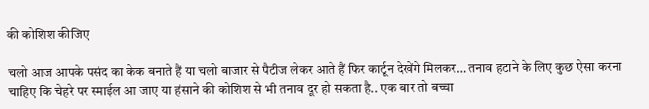की कोशिश कीजिए

चलो आज आपके पसंद का केक बनाते हैं या चलो बाजार से पैटीज लेकर आते हैं फिर कार्टून देखेंगे मिलकर… तनाव हटाने के लिए कुछ ऐसा करना चाहिए कि चेहरे पर स्माईल आ जाए या हंसाने की कोशिश से भी तनाव दूर हो सकता है.. एक बार तो बच्चा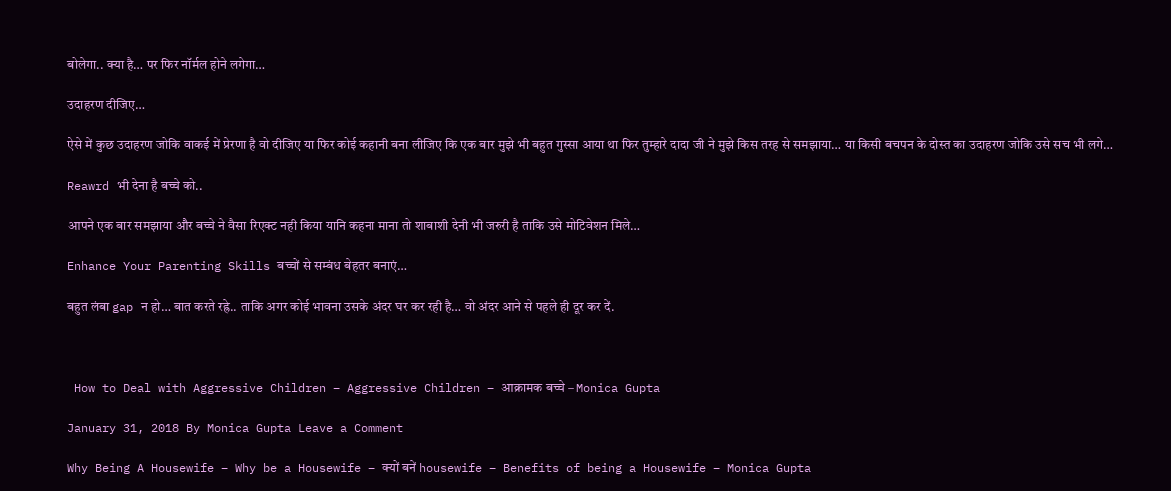बोलेगा.. क्या है… पर फिर नॉर्मल होने लगेगा…

उदाहरण दीजिए…

ऐसे में कुछ उदाहरण जोकि वाकई में प्रेरणा है वो दीजिए या फिर कोई कहानी बना लीजिए कि एक बार मुझे भी बहुत गुस्सा आया था फिर तुम्हारे दादा जी ने मुझे किस तरह से समझाया… या किसी बचपन के दोस्त का उदाहरण जोकि उसे सच भी लगे…

Reawrd भी देना है बच्चे को..

आपने एक बार समझाया और बच्चे ने वैसा रिएक्ट नही किया यानि कहना माना तो शाबाशी देनी भी जरुरी है ताकि उसे मोटिवेशन मिले…

Enhance Your Parenting Skills बच्चों से सम्बंध बेहतर बनाएं…

बहुत लंबा gap न हो… बात करते रह्रे.. ताकि अगर कोई भावना उसके अंदर घर कर रही है… वो अंदर आने से पहले ही दूर कर दें.



 How to Deal with Aggressive Children – Aggressive Children – आक्रामक बच्चे – Monica Gupta

January 31, 2018 By Monica Gupta Leave a Comment

Why Being A Housewife – Why be a Housewife – क्यों बनें housewife – Benefits of being a Housewife – Monica Gupta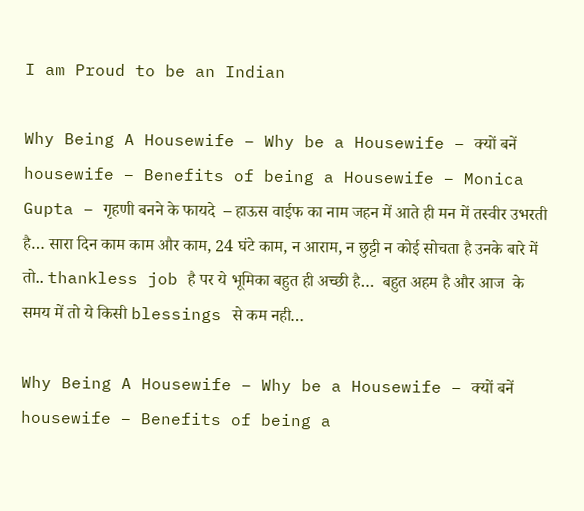I am Proud to be an Indian

Why Being A Housewife – Why be a Housewife – क्यों बनें housewife – Benefits of being a Housewife – Monica Gupta – गृहणी बनने के फायदे  – हाऊस वाईफ का नाम जहन में आते ही मन में तस्वीर उभरती है… सारा दिन काम काम और काम, 24 घंटे काम, न आराम, न छुट्टी न कोई सोचता है उनके बारे में तो.. thankless job है पर ये भूमिका बहुत ही अच्छी है…  बहुत अहम है और आज  के समय में तो ये किसी blessings से कम नही…

Why Being A Housewife – Why be a Housewife – क्यों बनें housewife – Benefits of being a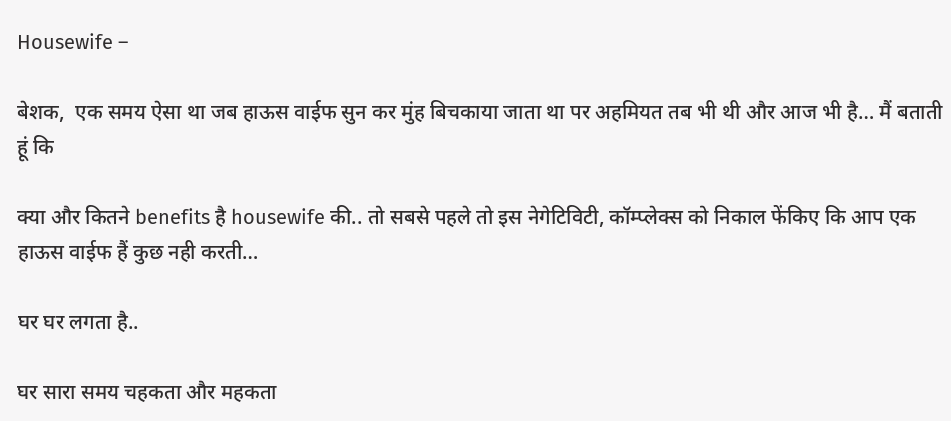Housewife –

बेशक,  एक समय ऐसा था जब हाऊस वाईफ सुन कर मुंह बिचकाया जाता था पर अहमियत तब भी थी और आज भी है… मैं बताती हूं कि

क्या और कितने benefits है housewife की.. तो सबसे पहले तो इस नेगेटिविटी, कॉम्प्लेक्स को निकाल फेंकिए कि आप एक हाऊस वाईफ हैं कुछ नही करती…

घर घर लगता है..

घर सारा समय चहकता और महकता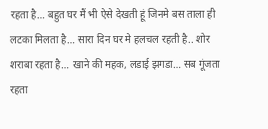रहता है… बहुत घर मैं भी ऐसे देखती हूं जिनमे बस ताला ही लटका मिलता है… सारा दिन घर मे हलचल रहती है.. शोर शराबा रहता है… खाने की महक, लडाई झगडा… सब गूंजता रहता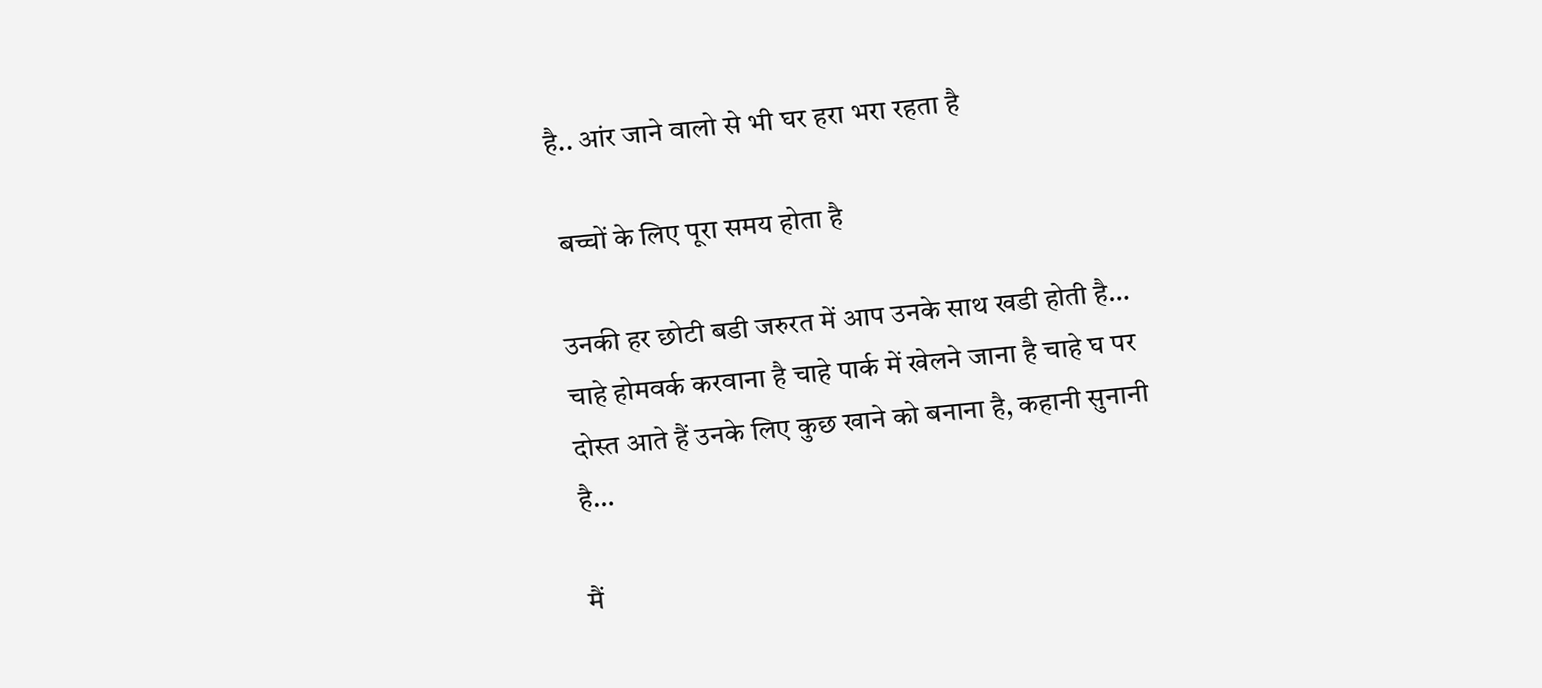है.. आंर जाने वालो से भी घर हरा भरा रहता है

 बच्चों के लिए पूरा समय होता है

उनकी हर छोटी बडी जरुरत में आप उनके साथ खडी होती है… चाहे होमवर्क करवाना है चाहे पार्क में खेलने जाना है चाहे घ पर दोस्त आते हैं उनके लिए कुछ खाने को बनाना है, कहानी सुनानी है…

मैं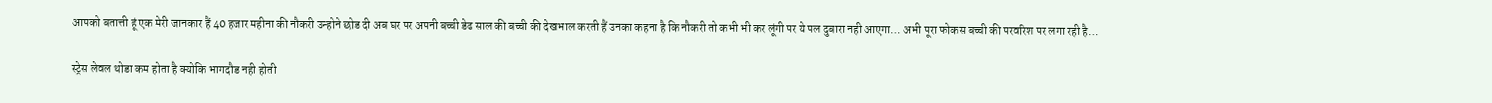आपको बतात्ती हूं एक मेरी जानकार हैं 40 हजार महीना की नौकरी उन्होने छोड दी अब घर पर अपनी बच्ची डेढ साल की बच्ची की देखभाल करती हैं उनका कहना है कि नौकरी तो कभी भी कर लूंगी पर ये पल दुबारा नही आएगा… अभी पूरा फोकस बच्ची की परवरिश पर लगा रही है…

स्ट्रेस लेवल थोडा कम होता है क्योकि भागदौड नही होती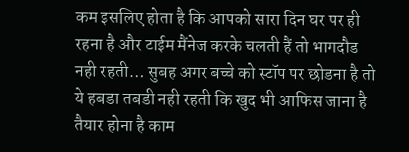कम इसलिए होता है कि आपको सारा दिन घर पर ही रहना है और टाईम मैंनेज करके चलती हैं तो भागदौड नही रहती… सुबह अगर बच्चे को स्टॉप पर छोडना है तो ये हबडा तबडी नही रहती कि खुद भी आफिस जाना है तैयार होना है काम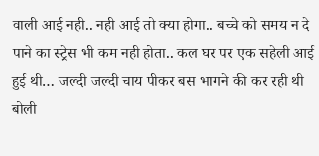वाली आई नही.. नही आई तो क्या होगा.. बच्चे को समय न दे पाने का स्ट्रेस भी कम नही होता.. कल घर पर एक सहेली आई हुई थी… जल्दी जल्दी चाय पीकर बस भागने की कर रही थी बोली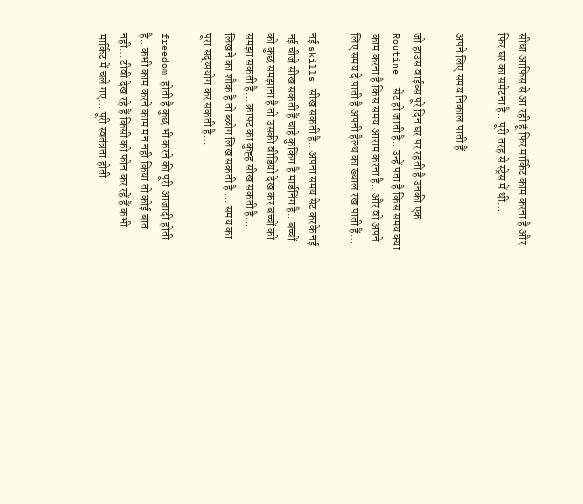सीधा आफिस से आ रही हूं फिर मार्किट काम करना है और फिर घर का समेटना है.. पूरी तरह से स्ट्रेस में थी…

अपने लिए समय निकाल पाती हैं

जो हाउस वाईव्स पूरे दिन घर पर रहती है उनकी एक Routine  सेट हो जाती है.. उन्हें पता है किस समय क्या काम करना है किस समय आराम करना है.. और वो अपने लिए समय दे पाती है अपनी हैल्थ का ख्याल रख पाती हैं…

नई skills सीख सकती है.. अपना समय सेट करके नई नई चीजे सीख सकती हैं चाहे कुकिंग है मार्डनिंग है.. बच्चों को कुछ समझाना है तो उसकी वीडियो देख कर बच्चों को समझा सकती है… क्राफ्ट का कुह्ह सीख सकती है… लिखने का शौक है तो ब्ळोग लिख सकती है … समय का पूरा सद्य्पयोग कर सकती है…

freedom होती है कुछ भी करने की पूरी आजादी होती है.. कभी काम करने काम मन नही किया तो कोई बात नही… टीवी देख रहे हैं किसी को फोन कर रहें हैं कभी मार्किट में चले गए… पूरी स्वतंत्रता होती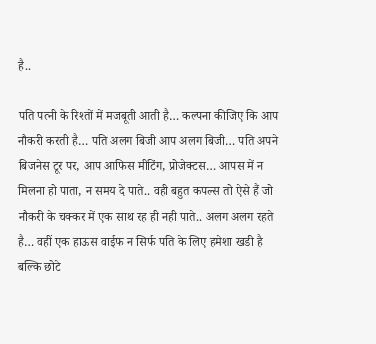है..

पति पत्नी के रिश्तों में मजबूती आती है… कल्पना कीजिए कि आप नौकरी करती है… पति अलग बिजी आप अलग बिजी… पति अपने बिजनेस टूर पर, आप आफिस मीटिंग, प्रोजेक्टस… आपस में न मिलना हो पाता, न समय दे पाते.. वही बहुत कपल्स तो ऐसे हैं जो नौकरी के चक्कर में एक साथ रह ही नही पाते.. अलग अलग रहते है… वहीं एक हाऊस वाईफ न सिर्फ पति के लिए हमेशा खडी है बल्कि छोटे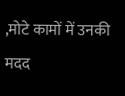,मोटे कामों में उनकी मदद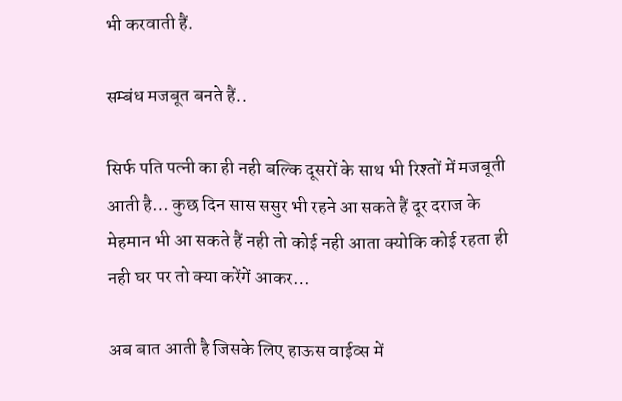भी करवाती हैं.

सम्बंध मजबूत बनते हैं..

सिर्फ पति पत्नी का ही नही बल्कि दूसरों के साथ भी रिश्तों में मजबूती आती है… कुछ दिन सास ससुर भी रहने आ सकते हैं दूर दराज के मेहमान भी आ सकते हैं नही तो कोई नही आता क्योकि कोई रहता ही नही घर पर तो क्या करेंगें आकर…

अब बात आती है जिसके लिए हाऊस वाईव्स में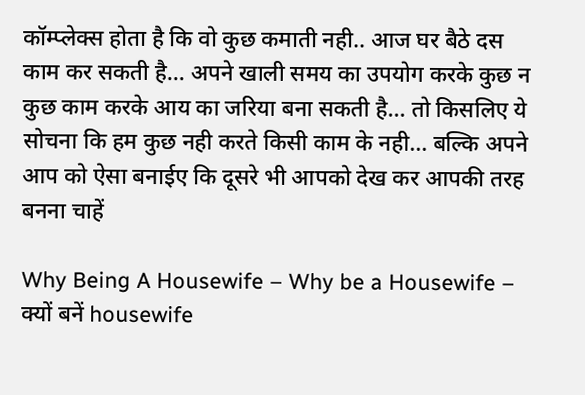कॉम्प्लेक्स होता है कि वो कुछ कमाती नही.. आज घर बैठे दस काम कर सकती है… अपने खाली समय का उपयोग करके कुछ न कुछ काम करके आय का जरिया बना सकती है… तो किसलिए ये सोचना कि हम कुछ नही करते किसी काम के नही… बल्कि अपने आप को ऐसा बनाईए कि दूसरे भी आपको देख कर आपकी तरह बनना चाहें

Why Being A Housewife – Why be a Housewife – क्यों बनें housewife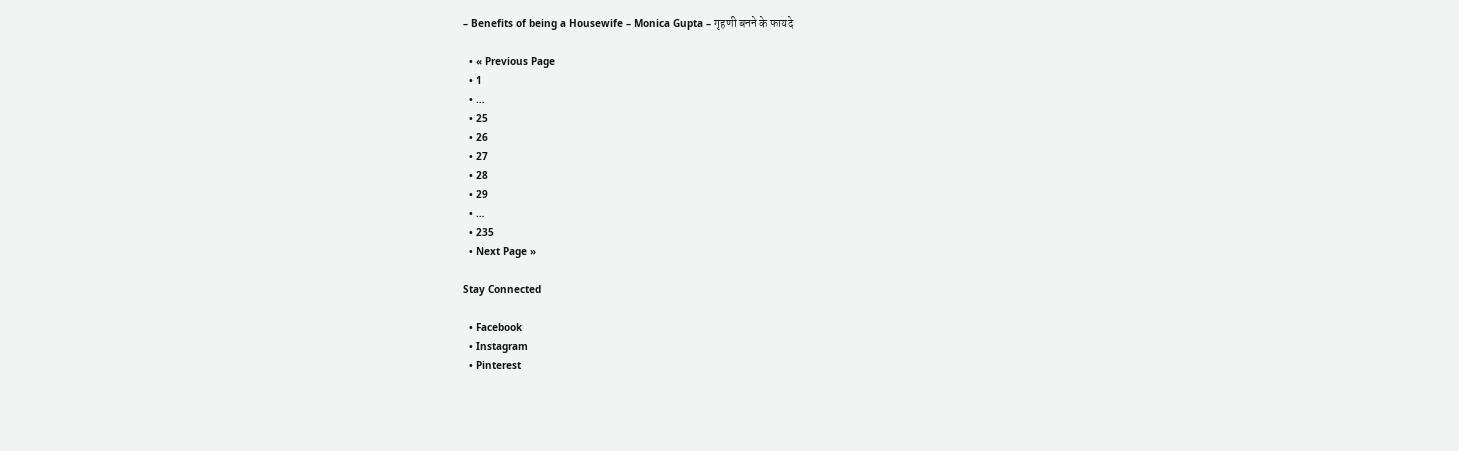– Benefits of being a Housewife – Monica Gupta – गृहणी बनने के फायदे

  • « Previous Page
  • 1
  • …
  • 25
  • 26
  • 27
  • 28
  • 29
  • …
  • 235
  • Next Page »

Stay Connected

  • Facebook
  • Instagram
  • Pinterest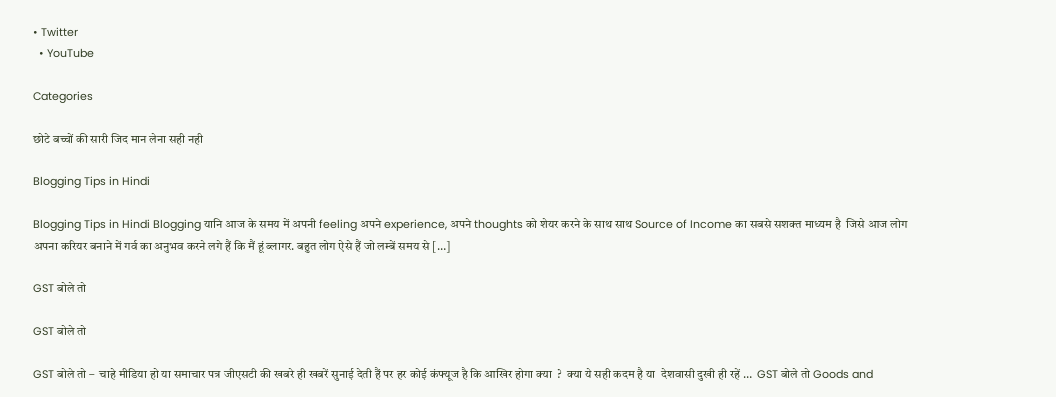• Twitter
  • YouTube

Categories

छोटे बच्चों की सारी जिद मान लेना सही नही

Blogging Tips in Hindi

Blogging Tips in Hindi Blogging यानि आज के समय में अपनी feeling अपने experience, अपने thoughts को शेयर करने के साथ साथ Source of Income का सबसे सशक्त माध्यम है  जिसे आज लोग अपना करियर बनाने में गर्व का अनुभव करने लगे हैं कि मैं हूं ब्लागर. बहुत लोग ऐसे हैं जो लम्बें समय से […]

GST बोले तो

GST बोले तो

GST बोले तो –  चाहे मीडिया हो या समाचार पत्र जीएसटी की खबरे ही खबरें सुनाई देती हैं पर हर कोई कंफ्यूज है कि आखिर होगा क्या  ?  क्या ये सही कदम है या  देशवासी दुखी ही रहें …  GST बोले तो Goods and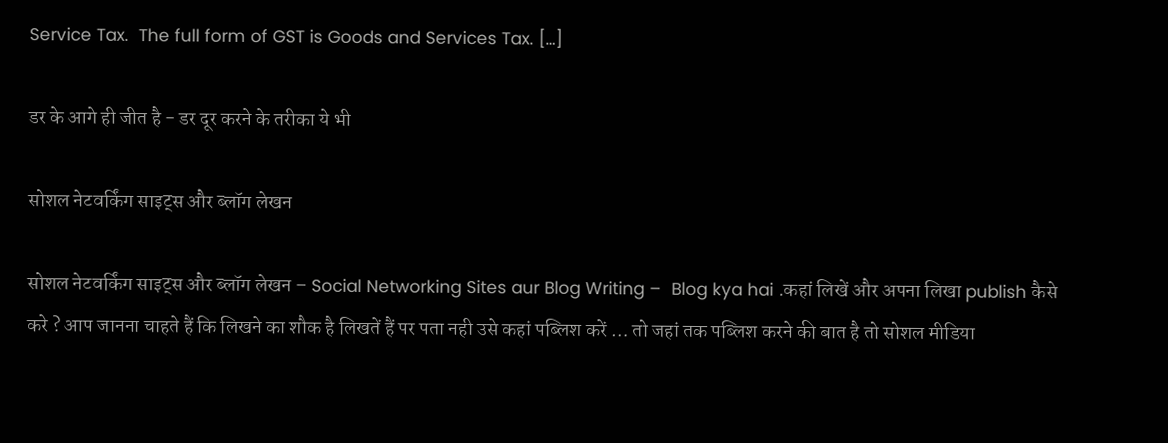Service Tax.  The full form of GST is Goods and Services Tax. […]

डर के आगे ही जीत है - डर दूर करने के तरीका ये भी

सोशल नेटवर्किंग साइट्स और ब्लॉग लेखन

सोशल नेटवर्किंग साइट्स और ब्लॉग लेखन – Social Networking Sites aur Blog Writing –  Blog kya hai .कहां लिखें और अपना लिखा publish कैसे करे ? आप जानना चाहते हैं कि लिखने का शौक है लिखतें हैं पर पता नही उसे कहां पब्लिश करें … तो जहां तक पब्लिश करने की बात है तो सोशल मीडिया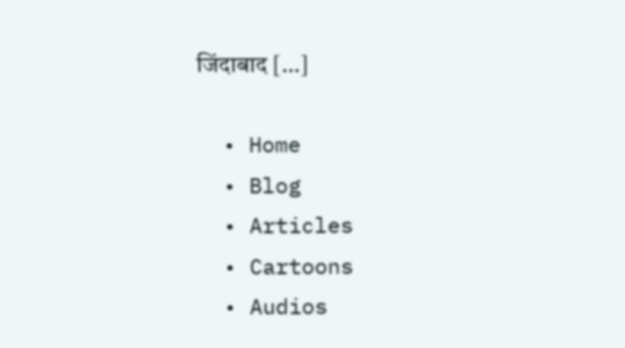जिंदाबाद […]

  • Home
  • Blog
  • Articles
  • Cartoons
  • Audios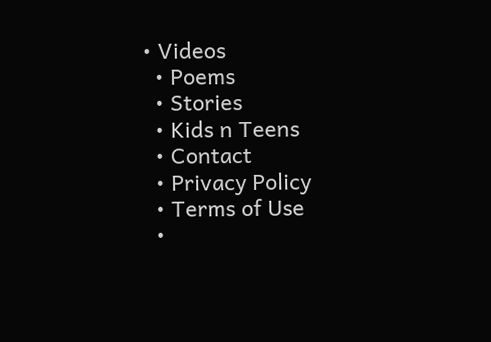• Videos
  • Poems
  • Stories
  • Kids n Teens
  • Contact
  • Privacy Policy
  • Terms of Use
  •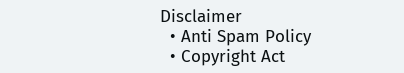Disclaimer
  • Anti Spam Policy
  • Copyright Act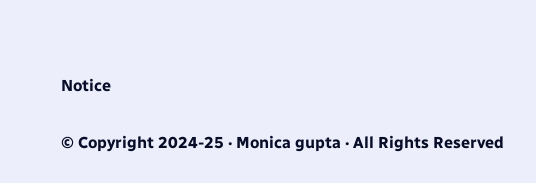Notice

© Copyright 2024-25 · Monica gupta · All Rights Reserved